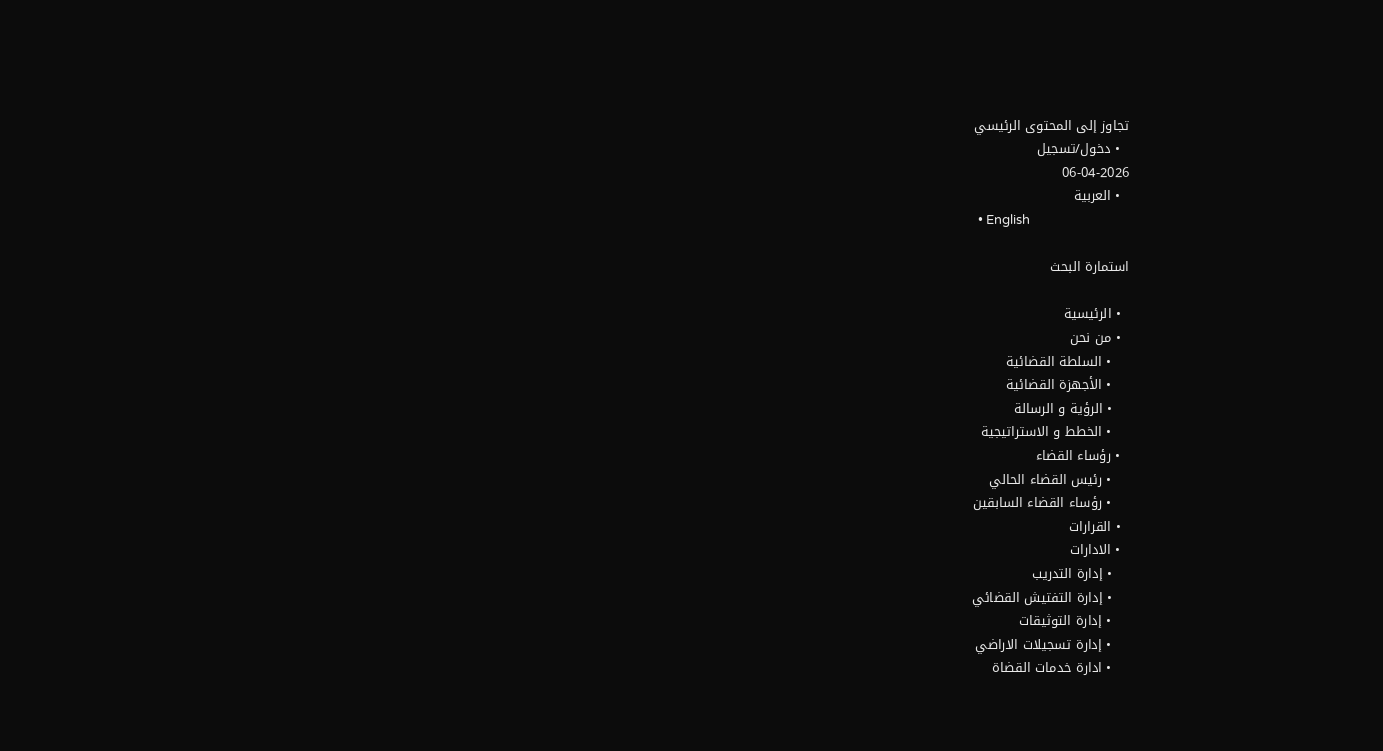تجاوز إلى المحتوى الرئيسي
  • دخول/تسجيل
06-04-2026
  • العربية
  • English

استمارة البحث

  • الرئيسية
  • من نحن
    • السلطة القضائية
    • الأجهزة القضائية
    • الرؤية و الرسالة
    • الخطط و الاستراتيجية
  • رؤساء القضاء
    • رئيس القضاء الحالي
    • رؤساء القضاء السابقين
  • القرارات
  • الادارات
    • إدارة التدريب
    • إدارة التفتيش القضائي
    • إدارة التوثيقات
    • إدارة تسجيلات الاراضي
    • ادارة خدمات القضاة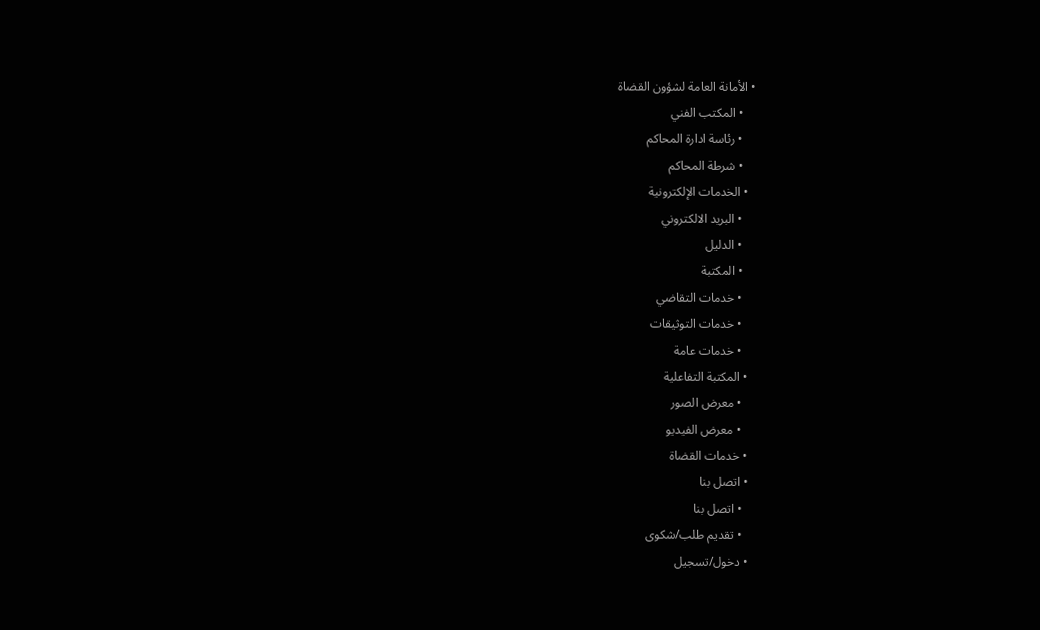• الأمانة العامة لشؤون القضاة
    • المكتب الفني
    • رئاسة ادارة المحاكم
    • شرطة المحاكم
  • الخدمات الإلكترونية
    • البريد الالكتروني
    • الدليل
    • المكتبة
    • خدمات التقاضي
    • خدمات التوثيقات
    • خدمات عامة
  • المكتبة التفاعلية
    • معرض الصور
    • معرض الفيديو
  • خدمات القضاة
  • اتصل بنا
    • اتصل بنا
    • تقديم طلب/شكوى
  • دخول/تسجيل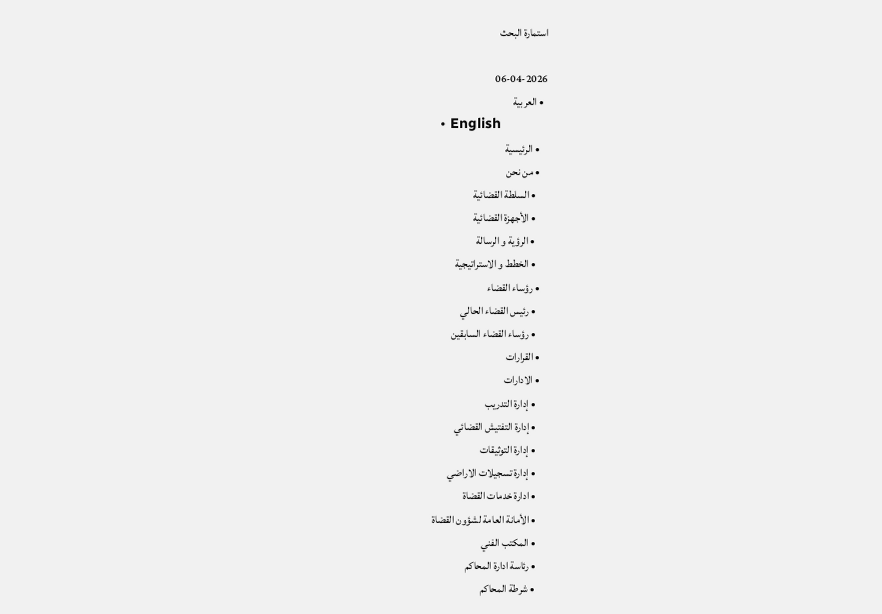استمارة البحث

06-04-2026
  • العربية
  • English
    • الرئيسية
    • من نحن
      • السلطة القضائية
      • الأجهزة القضائية
      • الرؤية و الرسالة
      • الخطط و الاستراتيجية
    • رؤساء القضاء
      • رئيس القضاء الحالي
      • رؤساء القضاء السابقين
    • القرارات
    • الادارات
      • إدارة التدريب
      • إدارة التفتيش القضائي
      • إدارة التوثيقات
      • إدارة تسجيلات الاراضي
      • ادارة خدمات القضاة
      • الأمانة العامة لشؤون القضاة
      • المكتب الفني
      • رئاسة ادارة المحاكم
      • شرطة المحاكم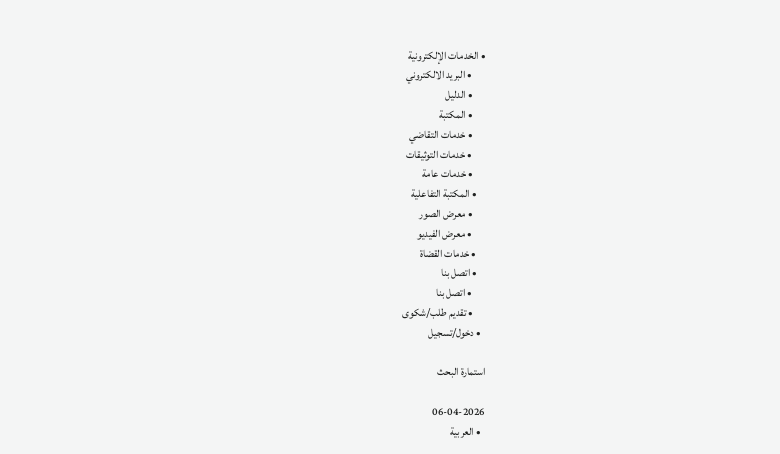• الخدمات الإلكترونية
      • البريد الالكتروني
      • الدليل
      • المكتبة
      • خدمات التقاضي
      • خدمات التوثيقات
      • خدمات عامة
    • المكتبة التفاعلية
      • معرض الصور
      • معرض الفيديو
    • خدمات القضاة
    • اتصل بنا
      • اتصل بنا
      • تقديم طلب/شكوى
  • دخول/تسجيل

استمارة البحث

06-04-2026
  • العربية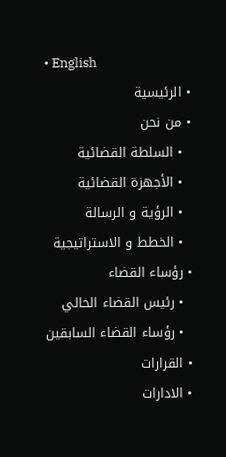• English
      • الرئيسية
      • من نحن
        • السلطة القضائية
        • الأجهزة القضائية
        • الرؤية و الرسالة
        • الخطط و الاستراتيجية
      • رؤساء القضاء
        • رئيس القضاء الحالي
        • رؤساء القضاء السابقين
      • القرارات
      • الادارات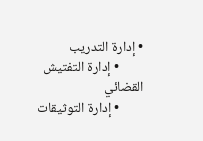• إدارة التدريب
        • إدارة التفتيش القضائي
        • إدارة التوثيقات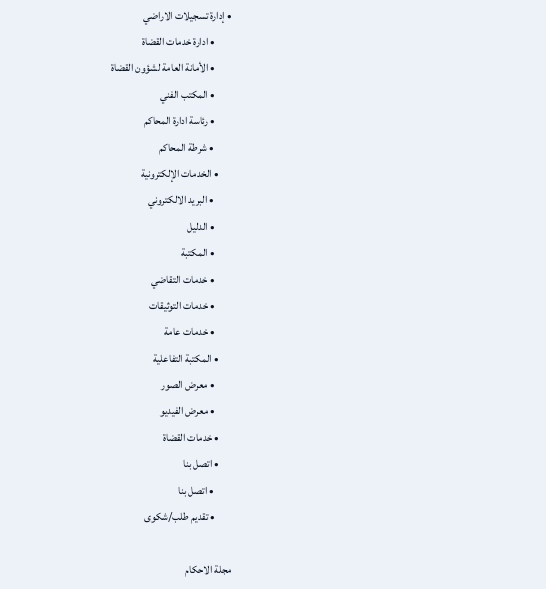• إدارة تسجيلات الاراضي
        • ادارة خدمات القضاة
        • الأمانة العامة لشؤون القضاة
        • المكتب الفني
        • رئاسة ادارة المحاكم
        • شرطة المحاكم
      • الخدمات الإلكترونية
        • البريد الالكتروني
        • الدليل
        • المكتبة
        • خدمات التقاضي
        • خدمات التوثيقات
        • خدمات عامة
      • المكتبة التفاعلية
        • معرض الصور
        • معرض الفيديو
      • خدمات القضاة
      • اتصل بنا
        • اتصل بنا
        • تقديم طلب/شكوى

مجلة الاحكام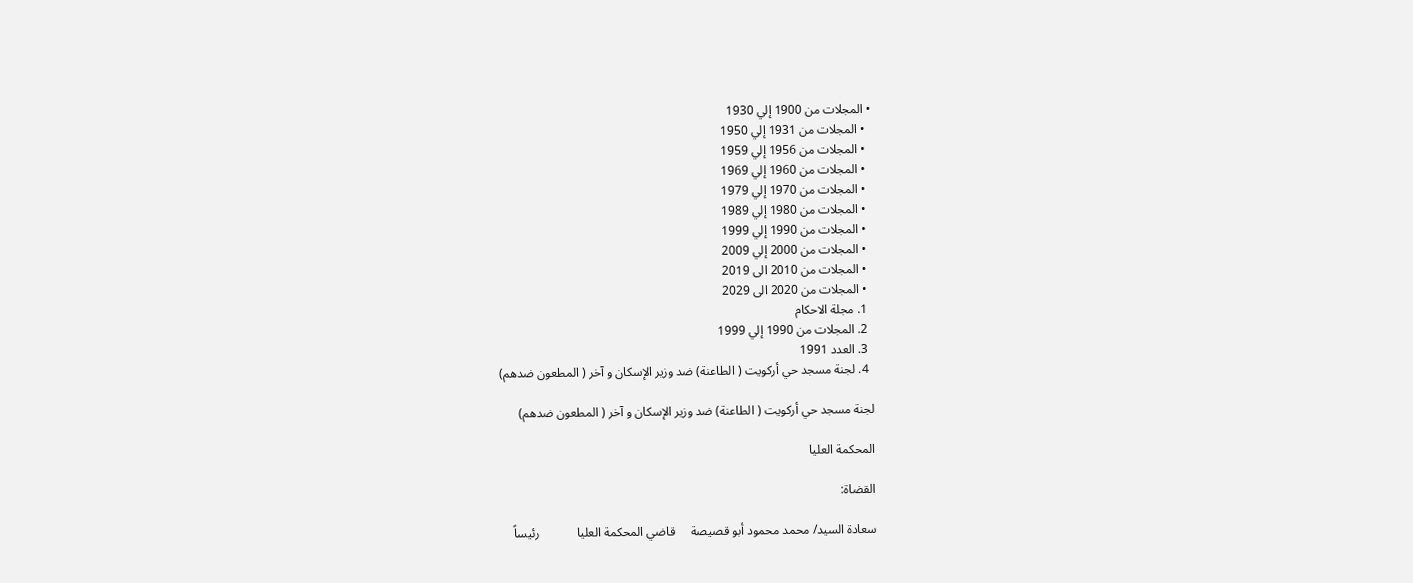• المجلات من 1900 إلي 1930
  • المجلات من 1931 إلي 1950
  • المجلات من 1956 إلي 1959
  • المجلات من 1960 إلي 1969
  • المجلات من 1970 إلي 1979
  • المجلات من 1980 إلي 1989
  • المجلات من 1990 إلي 1999
  • المجلات من 2000 إلي 2009
  • المجلات من 2010 الى 2019
  • المجلات من 2020 الى 2029
  1. مجلة الاحكام
  2. المجلات من 1990 إلي 1999
  3. العدد 1991
  4. لجنة مسجد حي أركويت ( الطاعنة) ضد وزير الإسكان و آخر ( المطعون ضدهم)

لجنة مسجد حي أركويت ( الطاعنة) ضد وزير الإسكان و آخر ( المطعون ضدهم)

المحكمة العليا

القضاة:

سعادة السيد/ محمد محمود أبو قصيصة     قاضي المحكمة العليا            رئيساً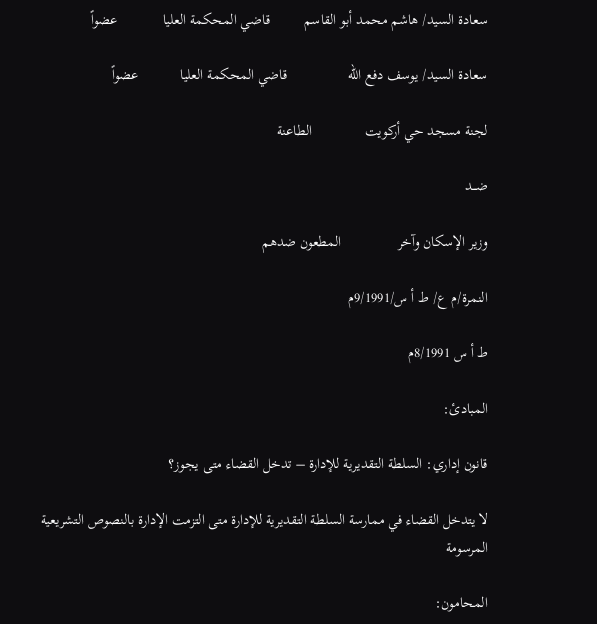سعادة السيد/ هاشم محمد أبو القاسم         قاضي المحكمة العليا            عضواً

سعادة السيد/ يوسف دفع الله                قاضي المحكمة العليا           عضواً

لجنة مسجد حي أركويت              الطاعنة

ضـــد

وزير الإسكان وآخر               المطعون ضدهم

النمرة/م ع/ ط أ س/9/1991م

ط أ س 8/1991م

المبادئ:

قانون إداري: السلطة التقديرية للإدارة – تدخل القضاء متى يجوز؟

لا يتدخل القضاء في ممارسة السلطة التقديرية للإدارة متى التزمت الإدارة بالنصوص التشريعية المرسومة

المحامون: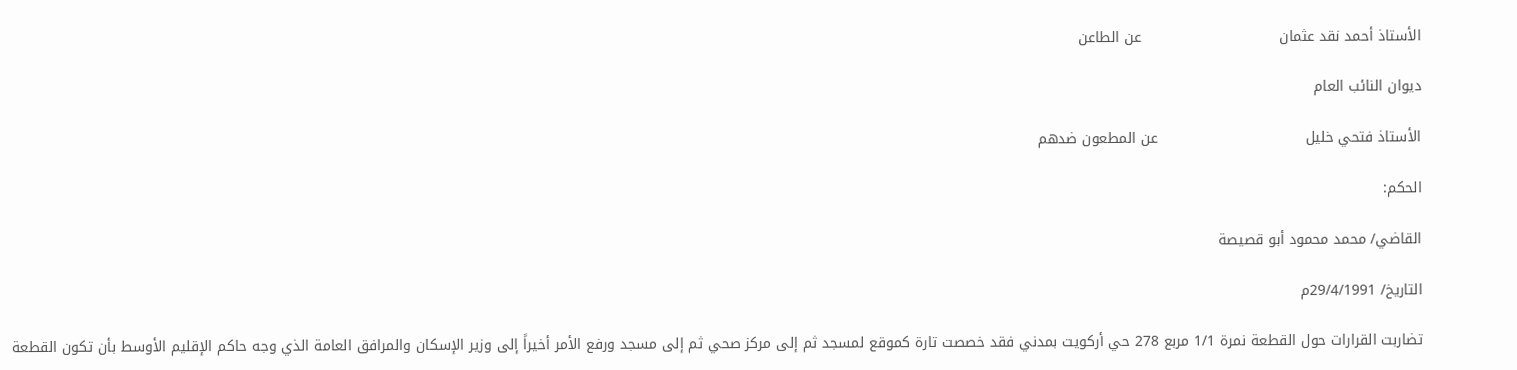الأستاذ أحمد نقد عثمان                             عن الطاعن

ديوان النائب العام

الأستاذ فتحي خليل                               عن المطعون ضدهم

الحكم:

القاضي/ محمد محمود أبو قصيصة

التاريخ/ 29/4/1991م

تضاربت القرارات حول القطعة نمرة 1/1 مربع 278 حي أركويت بمدني فقد خصصت تارة كموقع لمسجد ثم إلى مركز صحي ثم إلى مسجد ورفع الأمر أخيراً إلى وزير الإسكان والمرافق العامة الذي وجه حاكم الإقليم الأوسط بأن تكون القطعة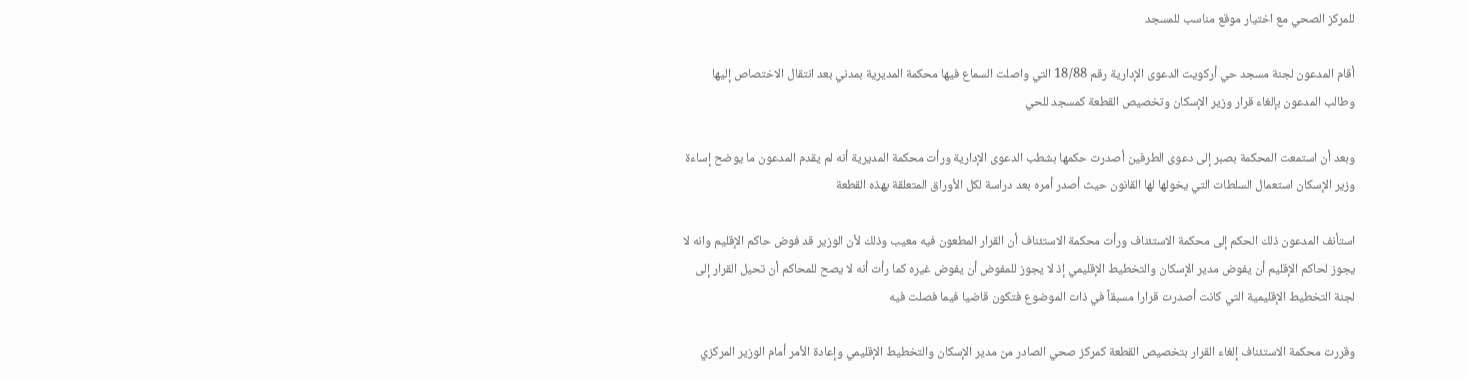للمركز الصحي مع اختيار موقع مناسب للمسجد

أقام المدعون لجنة مسجد حي أركويت الدعوى الإدارية رقم 18/88 التي واصلت السماع فيها محكمة المديرية بمدني بعد انتقال الاختصاص إليها وطالب المدعون بإلغاء قرار وزير الإسكان وتخصيص القطعة كمسجد للحي

وبعد أن استمعت المحكمة بصبر إلى دعوى الطرفين أصدرت حكمها بشطب الدعوى الإدارية ورأت محكمة المديرية أنه لم يقدم المدعون ما يوضح إساءة وزير الإسكان استعمال السلطات التي يخولها لها القانون حيث أصدر أمره بعد دراسة لكل الأوراق المتعلقة بهذه القطعة

استأنف المدعون ذلك الحكم إلى محكمة الاستئناف ورأت محكمة الاستئناف أن القرار المطعون فيه معيب وذلك لأن الوزير قد فوض حاكم الإقليم وانه لا يجوز لحاكم الإقليم أن يفوض مدير الإسكان والتخطيط الإقليمي إذ لا يجوز للمفوض أن يفوض غيره كما رأت أنه لا يصح للمحاكم أن تحيل القرار إلى لجنة التخطيط الإقليمية التي كانت أصدرت قرارا مسبقاً في ذات الموضوع فتكون قاضيا فيما فصلت فيه

وقررت محكمة الاستئناف إلغاء القرار بتخصيص القطعة كمركز صحي الصادر من مدير الإسكان والتخطيط الإقليمي وإعادة الأمر أمام الوزير المركزي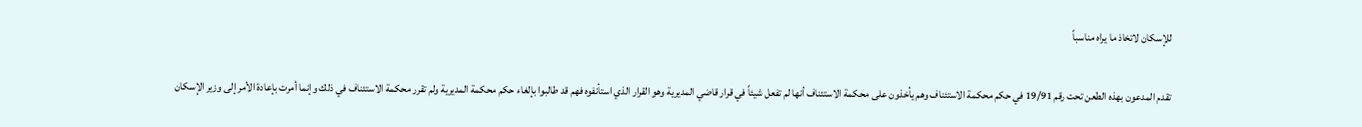للإسكان لاتخاذ ما يراه مناسباً

تقدم المدعون بهذه الطعن تحت رقم 19/91 في حكم محكمة الاستئناف وهم يأخذون على محكمة الاستئناف أنها لم تفعل شيئاً في قرار قاضي المديرية وهو القرار الذي استأنفوه فهم قد طالبوا بإلغاء حكم محكمة المديرية ولم تقرر محكمة الاستئناف في ذلك وإنما أمرت بإعادة الأمر إلى وزير الإسكان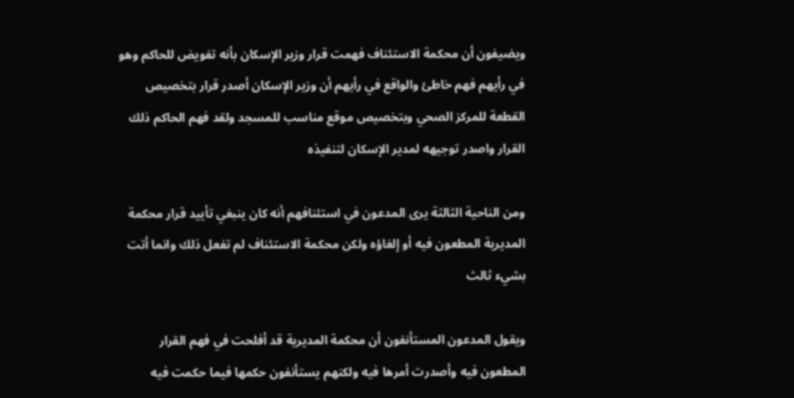ويضيفون أن محكمة الاستئناف فهمت قرار وزير الإسكان بأنه تفويض للحاكم وهو في رأيهم فهم خاطئ والواقع في رأيهم أن وزير الإسكان أصدر قرار بتخصيص القطعة للمركز الصحي وبتخصيص موقع مناسب للمسجد ولقد فهم الحاكم ذلك القرار واصدر توجيهه لمدير الإسكان لتنفيذه

ومن الناحية الثالثة يرى المدعون في استئنافهم أنه كان ينبغي تأييد قرار محكمة المديرية المطعون فيه أو إلغاؤه ولكن محكمة الاستئناف لم تفعل ذلك وانما أتت بشيء ثالث

ويقول المدعون المستأنفون أن محكمة المديرية قد أفلحت في فهم القرار المطعون فيه وأصدرت أمرها فيه ولكنهم يستأنفون حكمها فيما حكمت فيه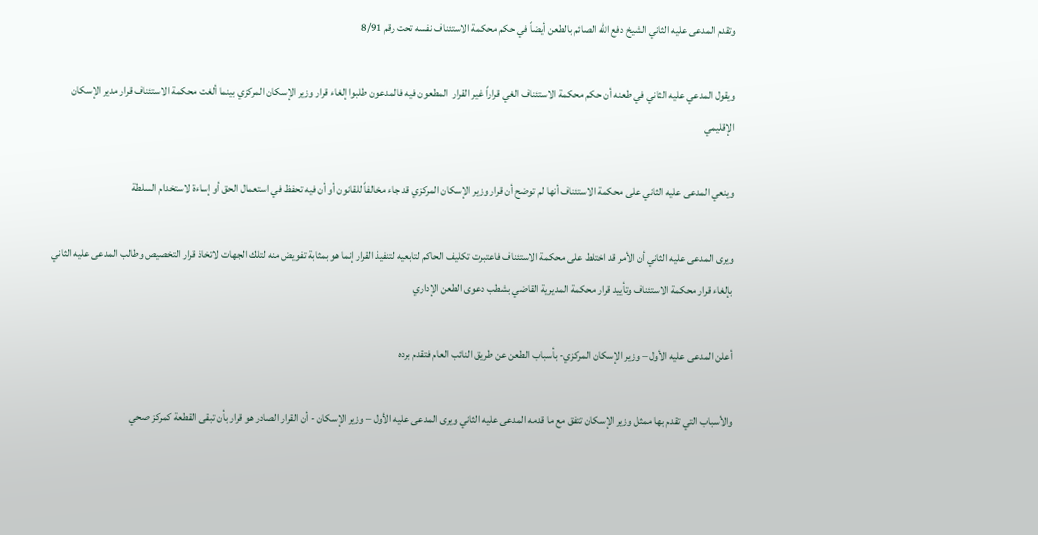وتقدم المدعى عليه الثاني الشيخ دفع الله الصائم بالطعن أيضاً في حكم محكمة الاستئناف نفسه تحت رقم 8/91

ويقول المدعي عليه الثاني في طعنه أن حكم محكمة الاستئناف الغي قراراً غير القرار  المطعون فيه فالمدعون طلبوا إلغاء قرار وزير الإسكان المركزي بينما ألغت محكمة الاستئناف قرار مدير الإسكان الإقليمي

وينعي المدعى عليه الثاني على محكمة الاستئناف أنها لم توضح أن قرار وزير الإسكان المركزي قد جاء مخالفاً للقانون أو أن فيه تحفظ في استعمال الحق أو إساءة لاستخدام السلطة

ويرى المدعى عليه الثاني أن الأمر قد اختلط على محكمة الاستئناف فاعتبرت تكليف الحاكم لتابعيه لتنفيذ القرار إنما هو بمثابة تفويض منه لتلك الجهات لاتخاذ قرار التخصيص وطالب المدعى عليه الثاني بإلغاء قرار محكمة الاستئناف وتأييد قرار محكمة المديرية القاضي بشطب دعوى الطعن الإداري

أعلن المدعى عليه الأول – وزير الإسكان المركزي- بأسباب الطعن عن طريق النائب العام فتقدم برده

والأسباب التي تقدم بها ممثل وزير الإسكان تتفق مع ما قدمه المدعى عليه الثاني ويرى المدعى عليه الأول – وزير الإسكان - أن القرار الصادر هو قرار بأن تبقى القطعة كمركز صحي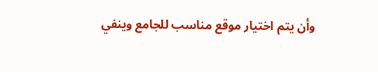وأن يتم اختيار موقع مناسب للجامع وينفي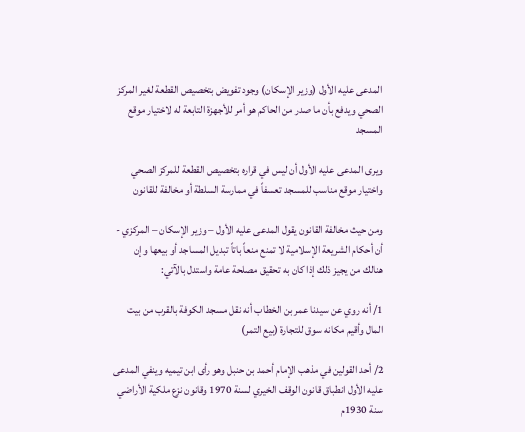المدعى عليه الأول (وزير الإسكان) وجود تفويض بتخصيص القطعة لغير المركز الصحي ويدفع بأن ما صدر من الحاكم هو أمر للأجهزة التابعة له لاختيار موقع المسجد

ويرى المدعى عليه الأول أن ليس في قراره بتخصيص القطعة للمركز الصحي واختيار موقع مناسب للمسجد تعسفاً في ممارسة السلطة أو مخالفة للقانون

ومن حيث مخالفة القانون يقول المدعى عليه الأول – وزير الإسكان – المركزي - أن أحكام الشريعة الإسلامية لا تمنع منعاً باتاً تبديل المساجد أو بيعها وإن هنالك من يجيز ذلك إذا كان به تحقيق مصلحة عامة واستدل بالآتي:

1/ أنه روي عن سيدنا عمر بن الخطاب أنه نقل مسجد الكوفة بالقرب من بيت المال وأقيم مكانه سوق للتجارة (بيع التمر)

2/ أحد القولين في مذهب الإمام أحمد بن حنبل وهو رأى ابن تيميه وينفي المدعى عليه الأول انطباق قانون الوقف الخيري لسنة 1970 وقانون نزع ملكية الأراضي سنة 1930م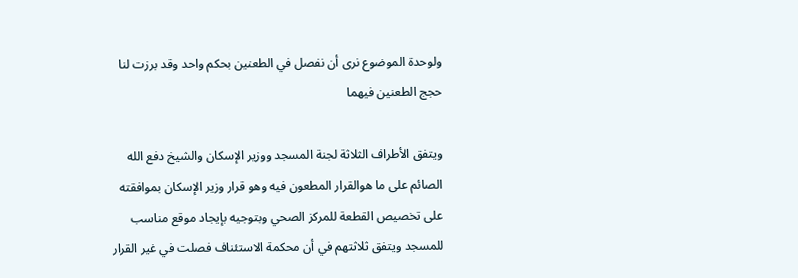ولوحدة الموضوع نرى أن نفصل في الطعنين بحكم واحد وقد برزت لنا حجج الطعنين فيهما

ويتفق الأطراف الثلاثة لجنة المسجد ووزير الإسكان والشيخ دفع الله الصائم على ما هوالقرار المطعون فيه وهو قرار وزير الإسكان بموافقته على تخصيص القطعة للمركز الصحي وبتوجيه بإيجاد موقع مناسب للمسجد ويتفق ثلاثتهم في أن محكمة الاستئناف فصلت في غير القرار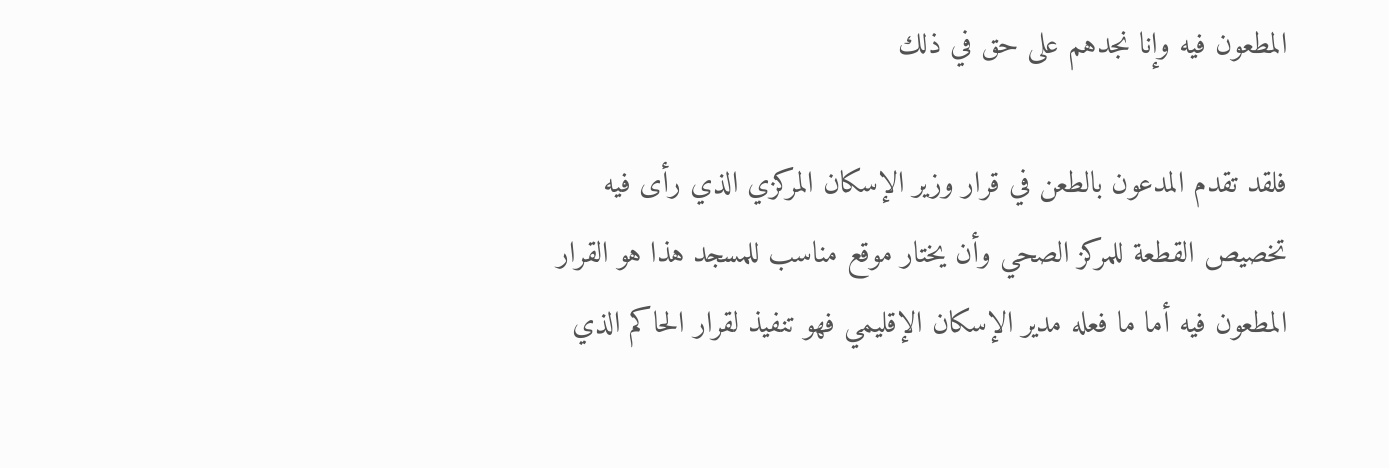المطعون فيه وإنا نجدهم على حق في ذلك

فلقد تقدم المدعون بالطعن في قرار وزير الإسكان المركزي الذي رأى فيه تخصيص القطعة للمركز الصحي وأن يختار موقع مناسب للمسجد هذا هو القرار المطعون فيه أما ما فعله مدير الإسكان الإقليمي فهو تنفيذ لقرار الحاكم الذي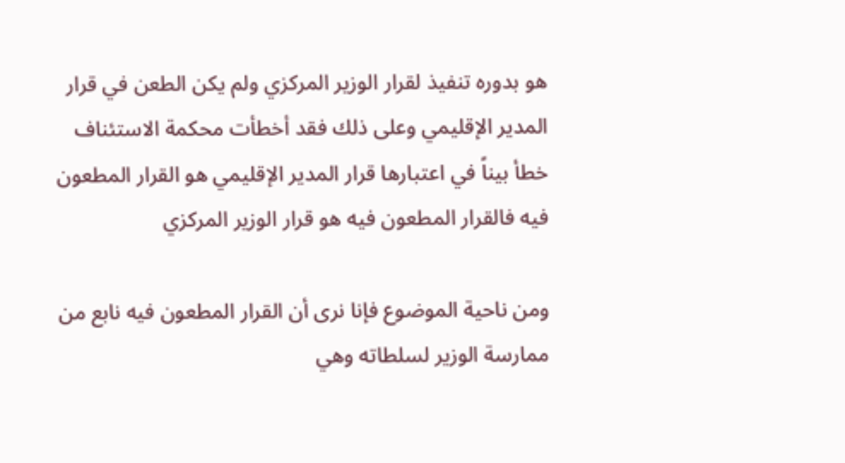هو بدوره تنفيذ لقرار الوزير المركزي ولم يكن الطعن في قرار المدير الإقليمي وعلى ذلك فقد أخطأت محكمة الاستئناف خطأ بيناً في اعتبارها قرار المدير الإقليمي هو القرار المطعون فيه فالقرار المطعون فيه هو قرار الوزير المركزي

ومن ناحية الموضوع فإنا نرى أن القرار المطعون فيه نابع من ممارسة الوزير لسلطاته وهي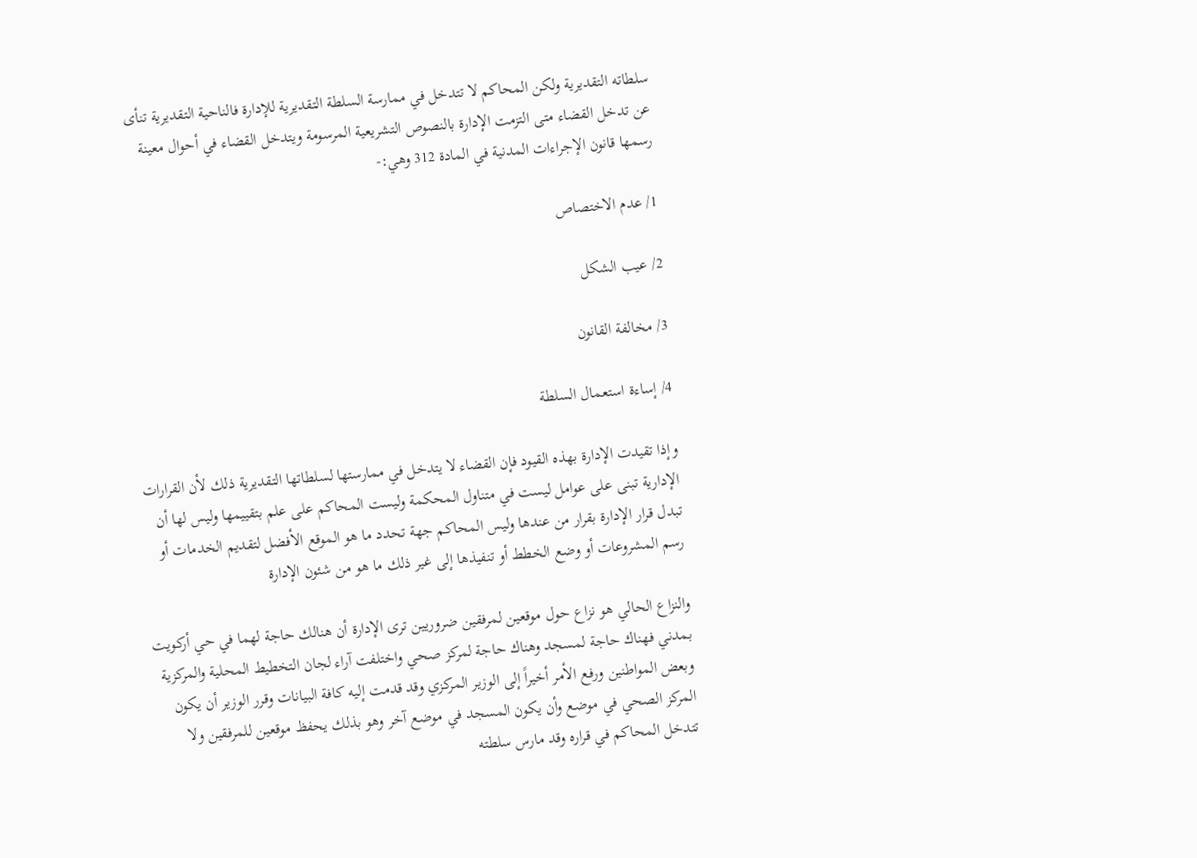سلطاته التقديرية ولكن المحاكم لا تتدخل في ممارسة السلطة التقديرية للإدارة فالناحية التقديرية تنأى عن تدخل القضاء متى التزمت الإدارة بالنصوص التشريعية المرسومة ويتدخل القضاء في أحوال معينة رسمها قانون الإجراءات المدنية في المادة 312 وهي:-

1/ عدم الاختصاص

2/ عيب الشكل

3/ مخالفة القانون

4/ إساءة استعمال السلطة

وإذا تقيدت الإدارة بهذه القيود فإن القضاء لا يتدخل في ممارستها لسلطاتها التقديرية ذلك لأن القرارات الإدارية تبنى على عوامل ليست في متناول المحكمة وليست المحاكم على علم بتقييمها وليس لها أن تبدل قرار الإدارة بقرار من عندها وليس المحاكم جهة تحدد ما هو الموقع الأفضل لتقديم الخدمات أو رسم المشروعات أو وضع الخطط أو تنفيذها إلى غير ذلك ما هو من شئون الإدارة

والنزاع الحالي هو نزاع حول موقعين لمرفقين ضروريين ترى الإدارة أن هنالك حاجة لهما في حي أركويت بمدني فهناك حاجة لمسجد وهناك حاجة لمركز صحي واختلفت آراء لجان التخطيط المحلية والمركزية وبعض المواطنين ورفع الأمر أخيراً إلى الوزير المركزي وقد قدمت إليه كافة البيانات وقرر الوزير أن يكون المركز الصحي في موضع وأن يكون المسجد في موضع آخر وهو بذلك يحفظ موقعين للمرفقين ولا تتدخل المحاكم في قراره وقد مارس سلطته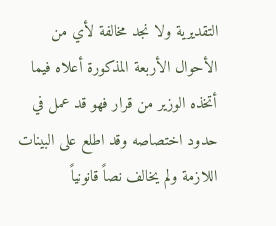التقديرية ولا نجد مخالفة لأي من الأحوال الأربعة المذكورة أعلاه فيما أتخذه الوزير من قرار فهو قد عمل في حدود اختصاصه وقد اطلع على البينات اللازمة ولم يخالف نصاً قانونياً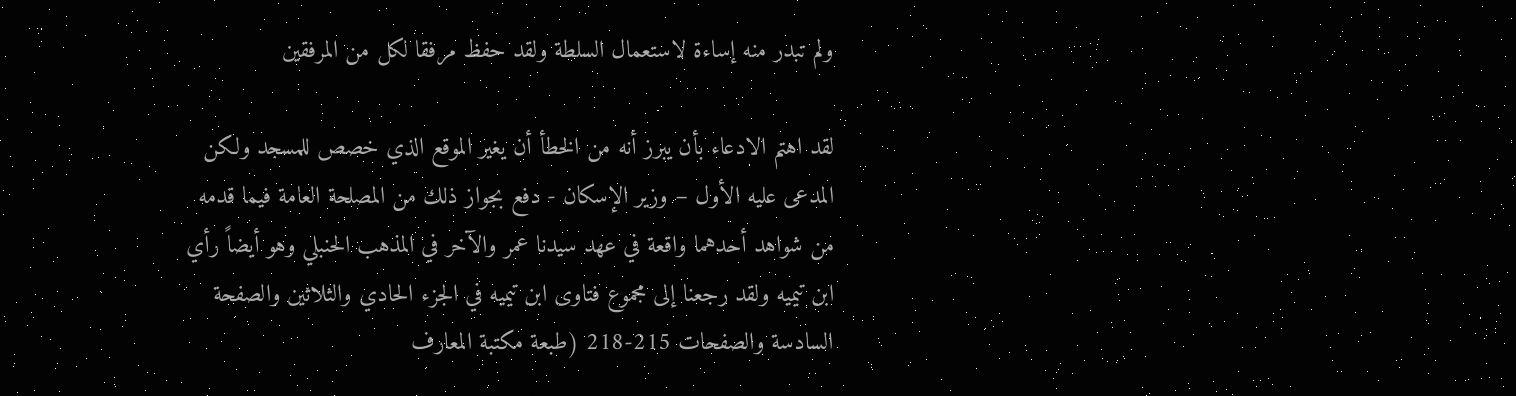ولم تبدر منه إساءة لاستعمال السلطة ولقد حفظ مرفقا لكل من المرفقين

لقد اهتم الادعاء بأن يبرز أنه من الخطأ أن يغير الموقع الذي خصص للمسجد ولكن المدعى عليه الأول – وزير الإسكان - دفع بجواز ذلك من المصلحة العامة فيما قدمه من شواهد أحدهما واقعة في عهد سيدنا عمر والآخر في المذهب الحنبلي وهو أيضاً رأي ابن تيميه ولقد رجعنا إلى مجموع فتاوى ابن تيميه في الجزء الحادي والثلاثين والصفحة السادسة والصفحات 215-218 (طبعة مكتبة المعارف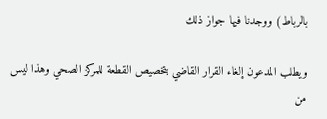بالرباط) ووجدنا فيها جواز ذلك

ويطلب المدعون إلغاء القرار القاضي بتخصيص القطعة للمركز الصحي وهذا ليس من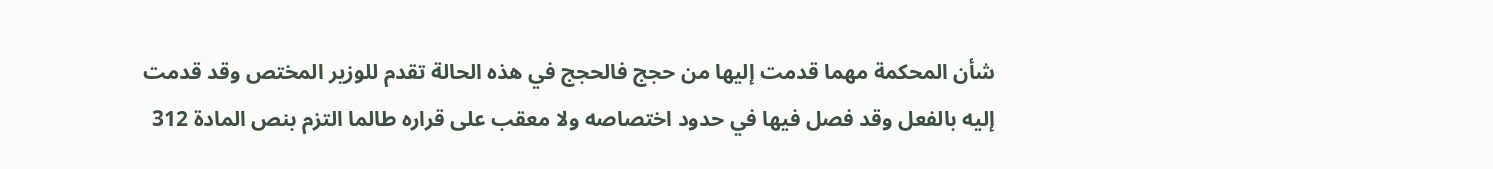شأن المحكمة مهما قدمت إليها من حجج فالحجج في هذه الحالة تقدم للوزير المختص وقد قدمت إليه بالفعل وقد فصل فيها في حدود اختصاصه ولا معقب على قراره طالما التزم بنص المادة 312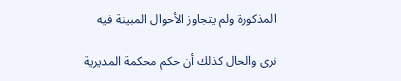المذكورة ولم يتجاوز الأحوال المبينة فيه

نرى والحال كذلك أن حكم محكمة المديرية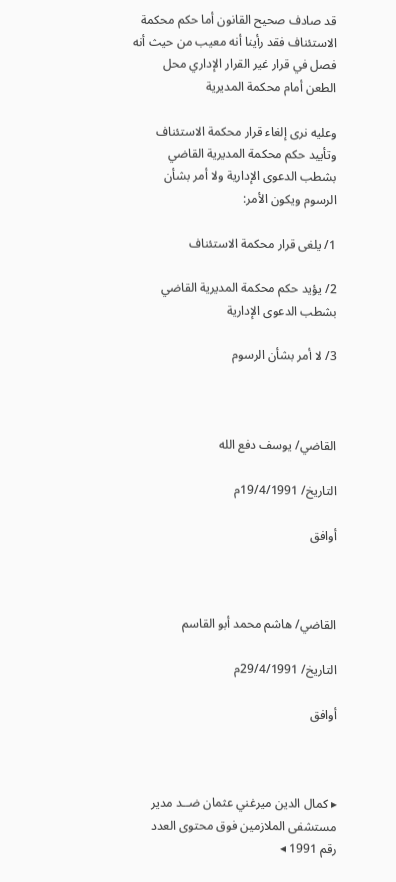قد صادف صحيح القانون أما حكم محكمة الاستئناف فقد رأينا أنه معيب من حيث أنه فصل في قرار غير القرار الإداري محل الطعن أمام محكمة المديرية

وعليه نرى إلغاء قرار محكمة الاستئناف وتأييد حكم محكمة المديرية القاضي بشطب الدعوى الإدارية ولا أمر بشأن الرسوم ويكون الأمر:

1/ يلغى قرار محكمة الاستئناف

2/ يؤيد حكم محكمة المديرية القاضي بشطب الدعوى الإدارية

3/ لا أمر بشأن الرسوم



القاضي/ يوسف دفع الله

التاريخ/ 19/4/1991م

أوافق



القاضي/ هاشم محمد أبو القاسم

التاريخ/ 29/4/1991م

أوافق



▸ كمال الدين ميرغني عثمان ضــد مدير مستشفى الملازمين فوق محتوى العدد رقم 1991 ◂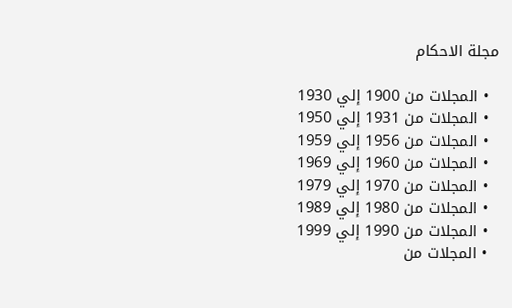مجلة الاحكام

  • المجلات من 1900 إلي 1930
  • المجلات من 1931 إلي 1950
  • المجلات من 1956 إلي 1959
  • المجلات من 1960 إلي 1969
  • المجلات من 1970 إلي 1979
  • المجلات من 1980 إلي 1989
  • المجلات من 1990 إلي 1999
  • المجلات من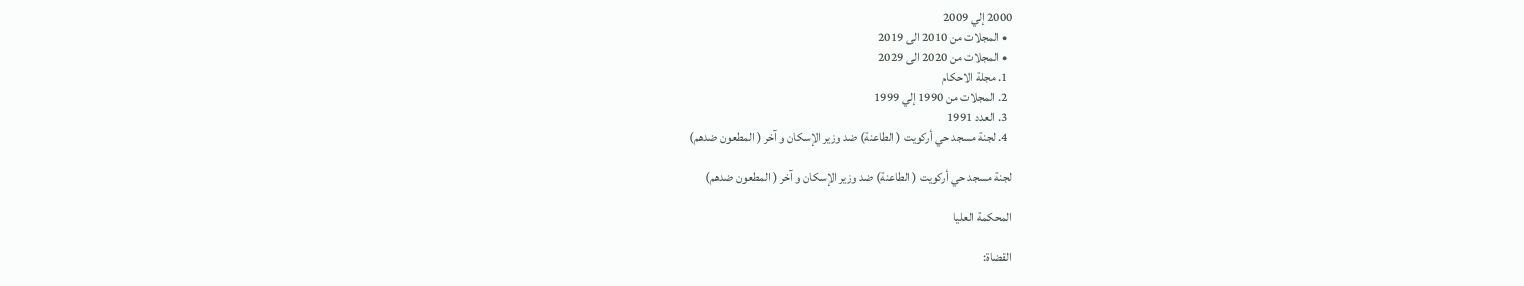2000 إلي 2009
  • المجلات من 2010 الى 2019
  • المجلات من 2020 الى 2029
  1. مجلة الاحكام
  2. المجلات من 1990 إلي 1999
  3. العدد 1991
  4. لجنة مسجد حي أركويت ( الطاعنة) ضد وزير الإسكان و آخر ( المطعون ضدهم)

لجنة مسجد حي أركويت ( الطاعنة) ضد وزير الإسكان و آخر ( المطعون ضدهم)

المحكمة العليا

القضاة: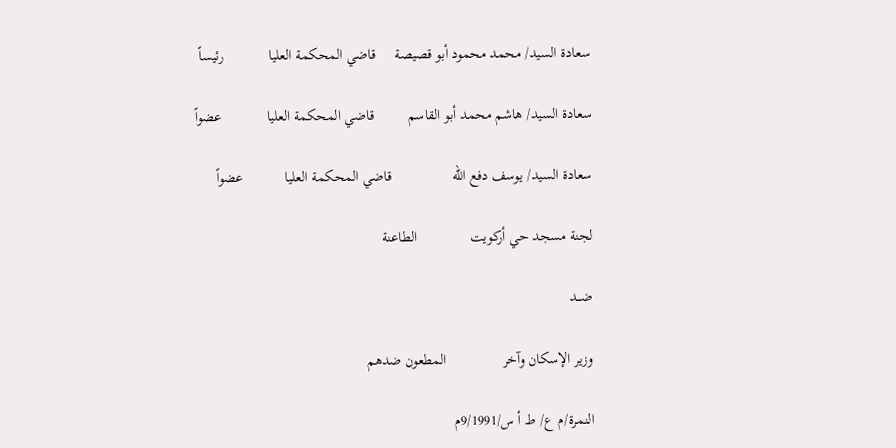سعادة السيد/ محمد محمود أبو قصيصة     قاضي المحكمة العليا            رئيساً

سعادة السيد/ هاشم محمد أبو القاسم         قاضي المحكمة العليا            عضواً

سعادة السيد/ يوسف دفع الله                قاضي المحكمة العليا           عضواً

لجنة مسجد حي أركويت              الطاعنة

ضـــد

وزير الإسكان وآخر               المطعون ضدهم

النمرة/م ع/ ط أ س/9/1991م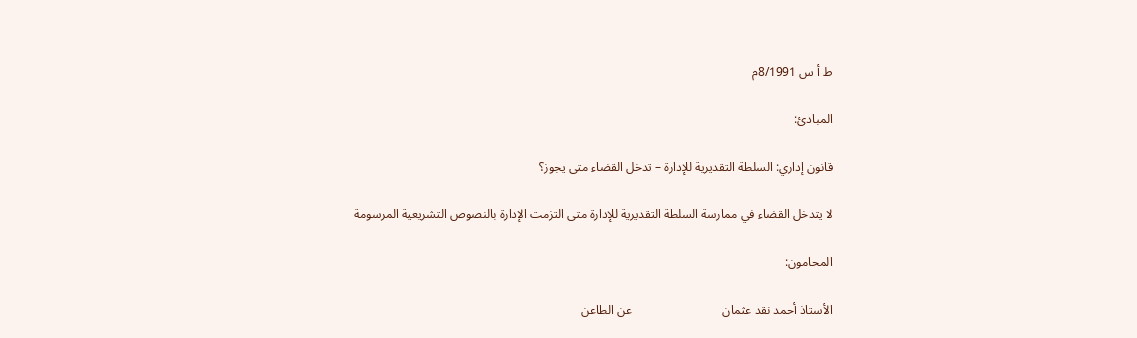ط أ س 8/1991م

المبادئ:

قانون إداري: السلطة التقديرية للإدارة – تدخل القضاء متى يجوز؟

لا يتدخل القضاء في ممارسة السلطة التقديرية للإدارة متى التزمت الإدارة بالنصوص التشريعية المرسومة

المحامون:

الأستاذ أحمد نقد عثمان                             عن الطاعن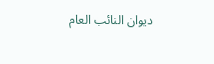ديوان النائب العام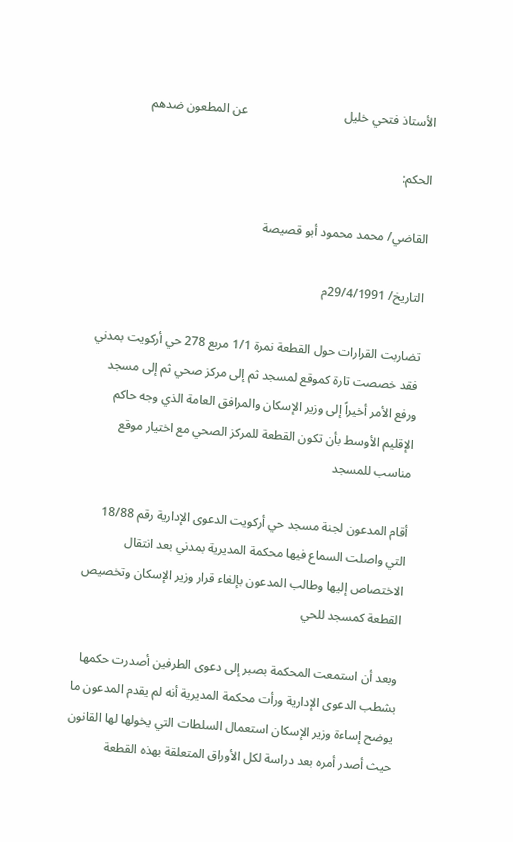الأستاذ فتحي خليل                               عن المطعون ضدهم

الحكم:

القاضي/ محمد محمود أبو قصيصة

التاريخ/ 29/4/1991م

تضاربت القرارات حول القطعة نمرة 1/1 مربع 278 حي أركويت بمدني فقد خصصت تارة كموقع لمسجد ثم إلى مركز صحي ثم إلى مسجد ورفع الأمر أخيراً إلى وزير الإسكان والمرافق العامة الذي وجه حاكم الإقليم الأوسط بأن تكون القطعة للمركز الصحي مع اختيار موقع مناسب للمسجد

أقام المدعون لجنة مسجد حي أركويت الدعوى الإدارية رقم 18/88 التي واصلت السماع فيها محكمة المديرية بمدني بعد انتقال الاختصاص إليها وطالب المدعون بإلغاء قرار وزير الإسكان وتخصيص القطعة كمسجد للحي

وبعد أن استمعت المحكمة بصبر إلى دعوى الطرفين أصدرت حكمها بشطب الدعوى الإدارية ورأت محكمة المديرية أنه لم يقدم المدعون ما يوضح إساءة وزير الإسكان استعمال السلطات التي يخولها لها القانون حيث أصدر أمره بعد دراسة لكل الأوراق المتعلقة بهذه القطعة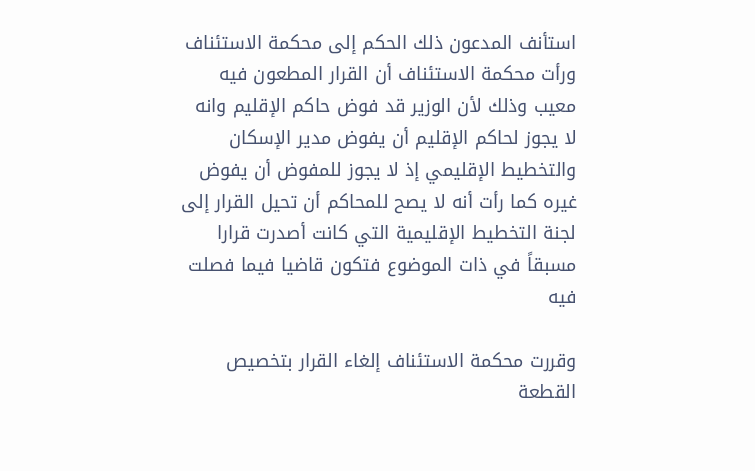استأنف المدعون ذلك الحكم إلى محكمة الاستئناف ورأت محكمة الاستئناف أن القرار المطعون فيه معيب وذلك لأن الوزير قد فوض حاكم الإقليم وانه لا يجوز لحاكم الإقليم أن يفوض مدير الإسكان والتخطيط الإقليمي إذ لا يجوز للمفوض أن يفوض غيره كما رأت أنه لا يصح للمحاكم أن تحيل القرار إلى لجنة التخطيط الإقليمية التي كانت أصدرت قرارا مسبقاً في ذات الموضوع فتكون قاضيا فيما فصلت فيه

وقررت محكمة الاستئناف إلغاء القرار بتخصيص القطعة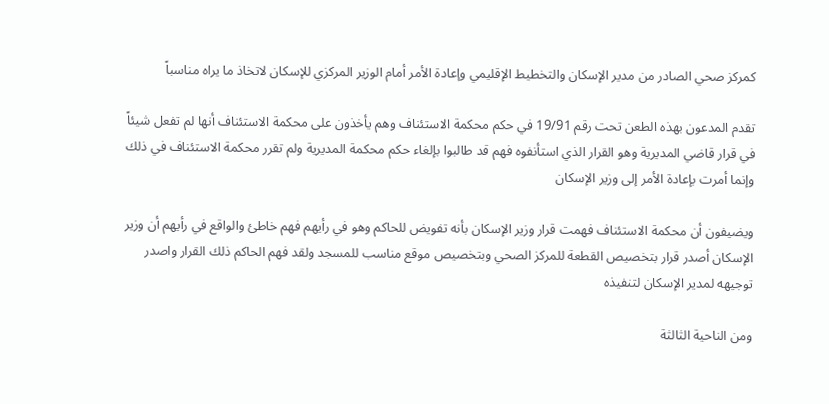كمركز صحي الصادر من مدير الإسكان والتخطيط الإقليمي وإعادة الأمر أمام الوزير المركزي للإسكان لاتخاذ ما يراه مناسباً

تقدم المدعون بهذه الطعن تحت رقم 19/91 في حكم محكمة الاستئناف وهم يأخذون على محكمة الاستئناف أنها لم تفعل شيئاً في قرار قاضي المديرية وهو القرار الذي استأنفوه فهم قد طالبوا بإلغاء حكم محكمة المديرية ولم تقرر محكمة الاستئناف في ذلك وإنما أمرت بإعادة الأمر إلى وزير الإسكان

ويضيفون أن محكمة الاستئناف فهمت قرار وزير الإسكان بأنه تفويض للحاكم وهو في رأيهم فهم خاطئ والواقع في رأيهم أن وزير الإسكان أصدر قرار بتخصيص القطعة للمركز الصحي وبتخصيص موقع مناسب للمسجد ولقد فهم الحاكم ذلك القرار واصدر توجيهه لمدير الإسكان لتنفيذه

ومن الناحية الثالثة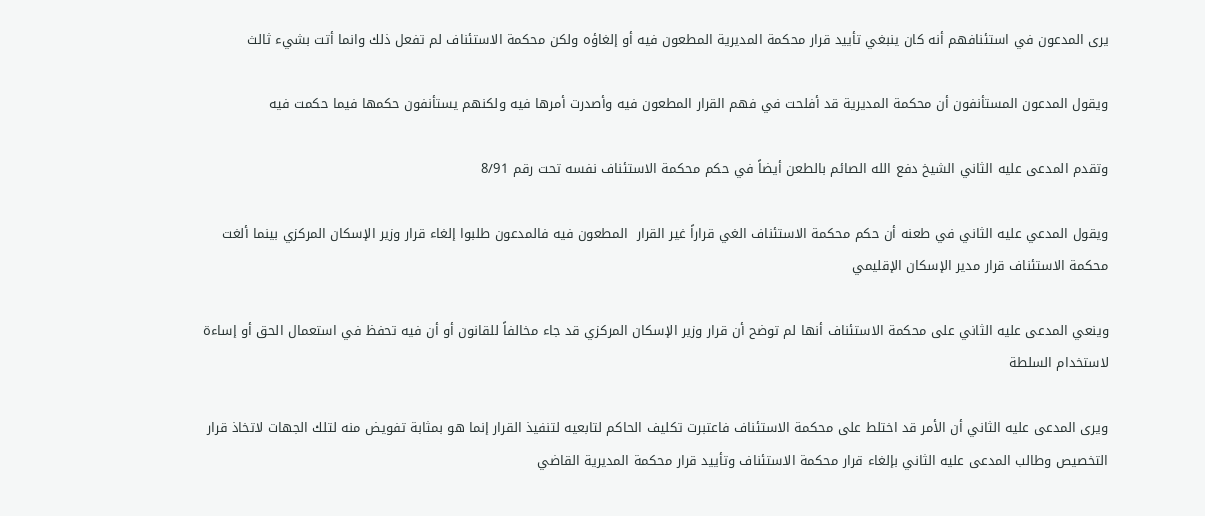يرى المدعون في استئنافهم أنه كان ينبغي تأييد قرار محكمة المديرية المطعون فيه أو إلغاؤه ولكن محكمة الاستئناف لم تفعل ذلك وانما أتت بشيء ثالث

ويقول المدعون المستأنفون أن محكمة المديرية قد أفلحت في فهم القرار المطعون فيه وأصدرت أمرها فيه ولكنهم يستأنفون حكمها فيما حكمت فيه

وتقدم المدعى عليه الثاني الشيخ دفع الله الصائم بالطعن أيضاً في حكم محكمة الاستئناف نفسه تحت رقم 8/91

ويقول المدعي عليه الثاني في طعنه أن حكم محكمة الاستئناف الغي قراراً غير القرار  المطعون فيه فالمدعون طلبوا إلغاء قرار وزير الإسكان المركزي بينما ألغت محكمة الاستئناف قرار مدير الإسكان الإقليمي

وينعي المدعى عليه الثاني على محكمة الاستئناف أنها لم توضح أن قرار وزير الإسكان المركزي قد جاء مخالفاً للقانون أو أن فيه تحفظ في استعمال الحق أو إساءة لاستخدام السلطة

ويرى المدعى عليه الثاني أن الأمر قد اختلط على محكمة الاستئناف فاعتبرت تكليف الحاكم لتابعيه لتنفيذ القرار إنما هو بمثابة تفويض منه لتلك الجهات لاتخاذ قرار التخصيص وطالب المدعى عليه الثاني بإلغاء قرار محكمة الاستئناف وتأييد قرار محكمة المديرية القاضي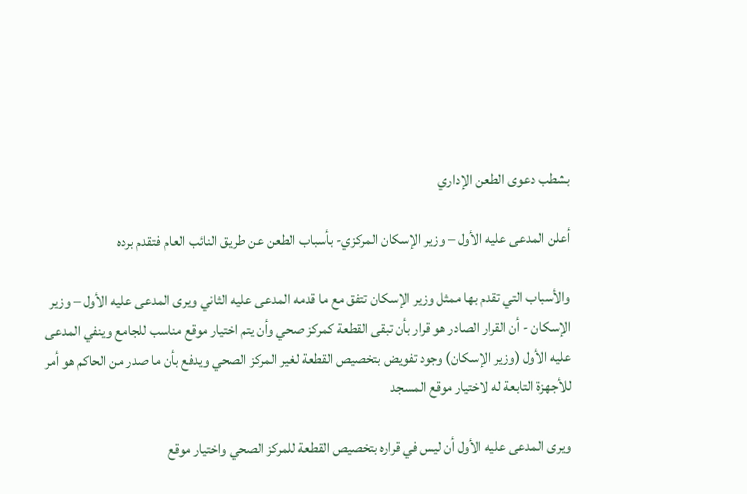بشطب دعوى الطعن الإداري

أعلن المدعى عليه الأول – وزير الإسكان المركزي- بأسباب الطعن عن طريق النائب العام فتقدم برده

والأسباب التي تقدم بها ممثل وزير الإسكان تتفق مع ما قدمه المدعى عليه الثاني ويرى المدعى عليه الأول – وزير الإسكان - أن القرار الصادر هو قرار بأن تبقى القطعة كمركز صحي وأن يتم اختيار موقع مناسب للجامع وينفي المدعى عليه الأول (وزير الإسكان) وجود تفويض بتخصيص القطعة لغير المركز الصحي ويدفع بأن ما صدر من الحاكم هو أمر للأجهزة التابعة له لاختيار موقع المسجد

ويرى المدعى عليه الأول أن ليس في قراره بتخصيص القطعة للمركز الصحي واختيار موقع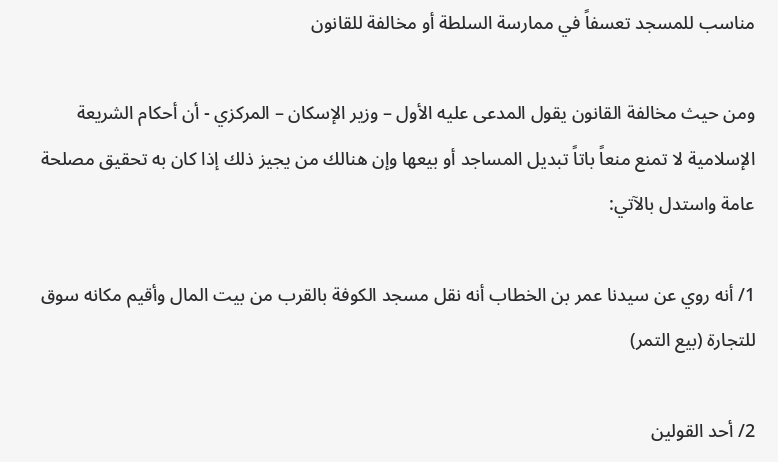مناسب للمسجد تعسفاً في ممارسة السلطة أو مخالفة للقانون

ومن حيث مخالفة القانون يقول المدعى عليه الأول – وزير الإسكان – المركزي - أن أحكام الشريعة الإسلامية لا تمنع منعاً باتاً تبديل المساجد أو بيعها وإن هنالك من يجيز ذلك إذا كان به تحقيق مصلحة عامة واستدل بالآتي:

1/ أنه روي عن سيدنا عمر بن الخطاب أنه نقل مسجد الكوفة بالقرب من بيت المال وأقيم مكانه سوق للتجارة (بيع التمر)

2/ أحد القولين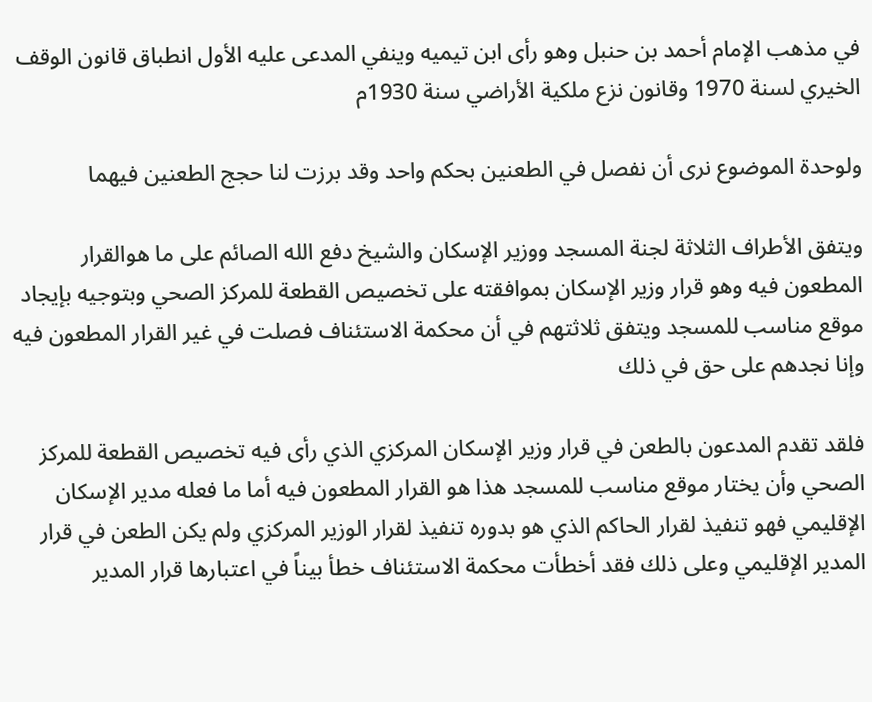في مذهب الإمام أحمد بن حنبل وهو رأى ابن تيميه وينفي المدعى عليه الأول انطباق قانون الوقف الخيري لسنة 1970 وقانون نزع ملكية الأراضي سنة 1930م

ولوحدة الموضوع نرى أن نفصل في الطعنين بحكم واحد وقد برزت لنا حجج الطعنين فيهما

ويتفق الأطراف الثلاثة لجنة المسجد ووزير الإسكان والشيخ دفع الله الصائم على ما هوالقرار المطعون فيه وهو قرار وزير الإسكان بموافقته على تخصيص القطعة للمركز الصحي وبتوجيه بإيجاد موقع مناسب للمسجد ويتفق ثلاثتهم في أن محكمة الاستئناف فصلت في غير القرار المطعون فيه وإنا نجدهم على حق في ذلك

فلقد تقدم المدعون بالطعن في قرار وزير الإسكان المركزي الذي رأى فيه تخصيص القطعة للمركز الصحي وأن يختار موقع مناسب للمسجد هذا هو القرار المطعون فيه أما ما فعله مدير الإسكان الإقليمي فهو تنفيذ لقرار الحاكم الذي هو بدوره تنفيذ لقرار الوزير المركزي ولم يكن الطعن في قرار المدير الإقليمي وعلى ذلك فقد أخطأت محكمة الاستئناف خطأ بيناً في اعتبارها قرار المدير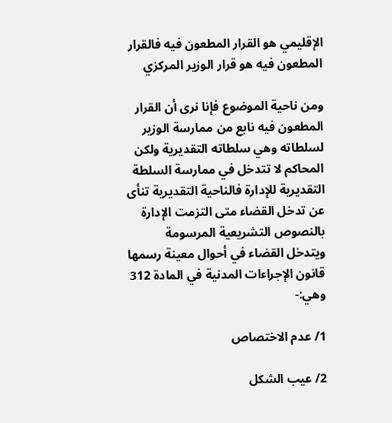الإقليمي هو القرار المطعون فيه فالقرار المطعون فيه هو قرار الوزير المركزي

ومن ناحية الموضوع فإنا نرى أن القرار المطعون فيه نابع من ممارسة الوزير لسلطاته وهي سلطاته التقديرية ولكن المحاكم لا تتدخل في ممارسة السلطة التقديرية للإدارة فالناحية التقديرية تنأى عن تدخل القضاء متى التزمت الإدارة بالنصوص التشريعية المرسومة ويتدخل القضاء في أحوال معينة رسمها قانون الإجراءات المدنية في المادة 312 وهي:-

1/ عدم الاختصاص

2/ عيب الشكل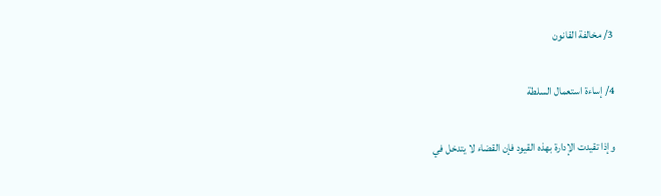3/ مخالفة القانون

4/ إساءة استعمال السلطة

وإذا تقيدت الإدارة بهذه القيود فإن القضاء لا يتدخل في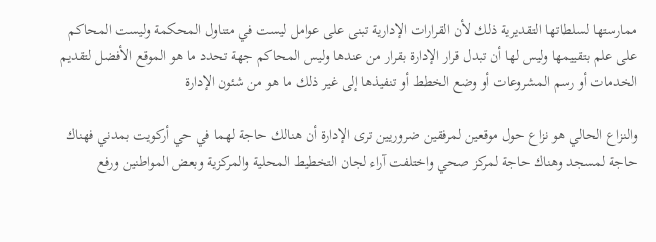ممارستها لسلطاتها التقديرية ذلك لأن القرارات الإدارية تبنى على عوامل ليست في متناول المحكمة وليست المحاكم على علم بتقييمها وليس لها أن تبدل قرار الإدارة بقرار من عندها وليس المحاكم جهة تحدد ما هو الموقع الأفضل لتقديم الخدمات أو رسم المشروعات أو وضع الخطط أو تنفيذها إلى غير ذلك ما هو من شئون الإدارة

والنزاع الحالي هو نزاع حول موقعين لمرفقين ضروريين ترى الإدارة أن هنالك حاجة لهما في حي أركويت بمدني فهناك حاجة لمسجد وهناك حاجة لمركز صحي واختلفت آراء لجان التخطيط المحلية والمركزية وبعض المواطنين ورفع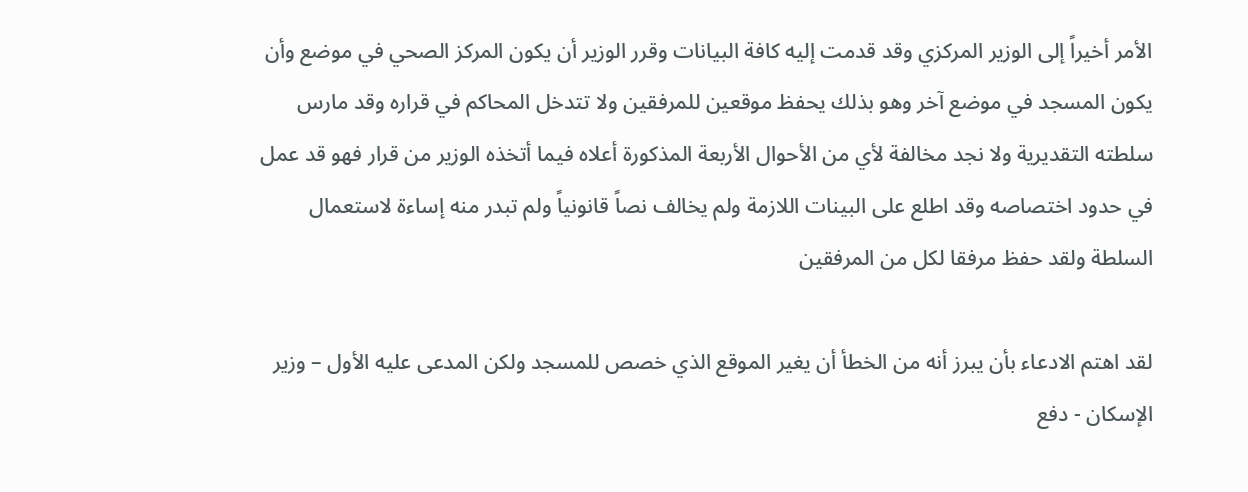الأمر أخيراً إلى الوزير المركزي وقد قدمت إليه كافة البيانات وقرر الوزير أن يكون المركز الصحي في موضع وأن يكون المسجد في موضع آخر وهو بذلك يحفظ موقعين للمرفقين ولا تتدخل المحاكم في قراره وقد مارس سلطته التقديرية ولا نجد مخالفة لأي من الأحوال الأربعة المذكورة أعلاه فيما أتخذه الوزير من قرار فهو قد عمل في حدود اختصاصه وقد اطلع على البينات اللازمة ولم يخالف نصاً قانونياً ولم تبدر منه إساءة لاستعمال السلطة ولقد حفظ مرفقا لكل من المرفقين

لقد اهتم الادعاء بأن يبرز أنه من الخطأ أن يغير الموقع الذي خصص للمسجد ولكن المدعى عليه الأول – وزير الإسكان - دفع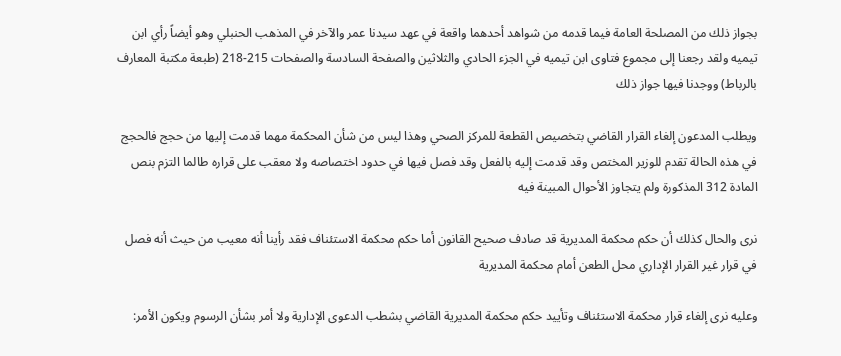بجواز ذلك من المصلحة العامة فيما قدمه من شواهد أحدهما واقعة في عهد سيدنا عمر والآخر في المذهب الحنبلي وهو أيضاً رأي ابن تيميه ولقد رجعنا إلى مجموع فتاوى ابن تيميه في الجزء الحادي والثلاثين والصفحة السادسة والصفحات 215-218 (طبعة مكتبة المعارف بالرباط) ووجدنا فيها جواز ذلك

ويطلب المدعون إلغاء القرار القاضي بتخصيص القطعة للمركز الصحي وهذا ليس من شأن المحكمة مهما قدمت إليها من حجج فالحجج في هذه الحالة تقدم للوزير المختص وقد قدمت إليه بالفعل وقد فصل فيها في حدود اختصاصه ولا معقب على قراره طالما التزم بنص المادة 312 المذكورة ولم يتجاوز الأحوال المبينة فيه

نرى والحال كذلك أن حكم محكمة المديرية قد صادف صحيح القانون أما حكم محكمة الاستئناف فقد رأينا أنه معيب من حيث أنه فصل في قرار غير القرار الإداري محل الطعن أمام محكمة المديرية

وعليه نرى إلغاء قرار محكمة الاستئناف وتأييد حكم محكمة المديرية القاضي بشطب الدعوى الإدارية ولا أمر بشأن الرسوم ويكون الأمر: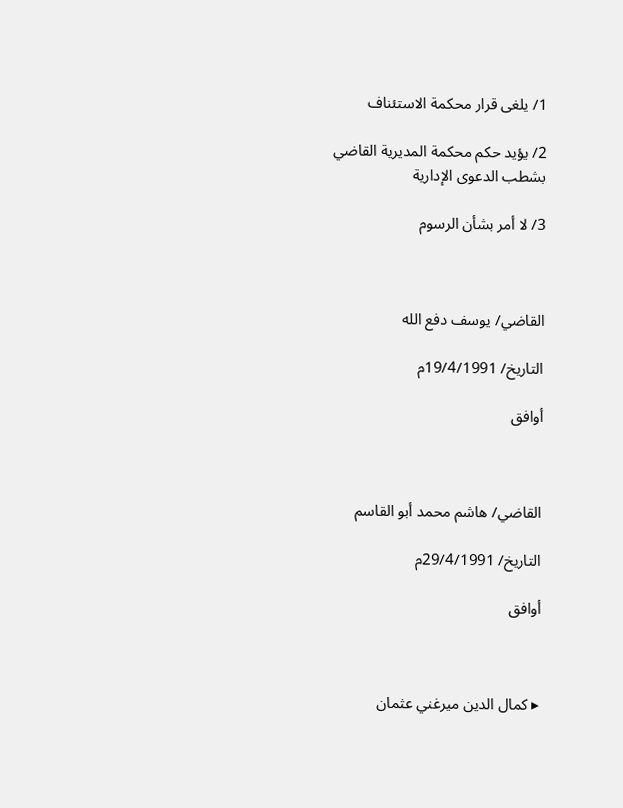1/ يلغى قرار محكمة الاستئناف

2/ يؤيد حكم محكمة المديرية القاضي بشطب الدعوى الإدارية

3/ لا أمر بشأن الرسوم



القاضي/ يوسف دفع الله

التاريخ/ 19/4/1991م

أوافق



القاضي/ هاشم محمد أبو القاسم

التاريخ/ 29/4/1991م

أوافق



▸ كمال الدين ميرغني عثمان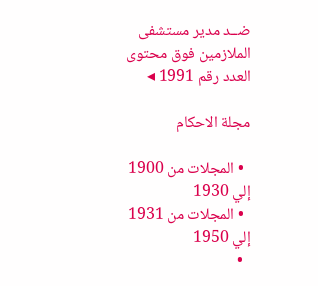ضــد مدير مستشفى الملازمين فوق محتوى العدد رقم 1991 ◂

مجلة الاحكام

  • المجلات من 1900 إلي 1930
  • المجلات من 1931 إلي 1950
  •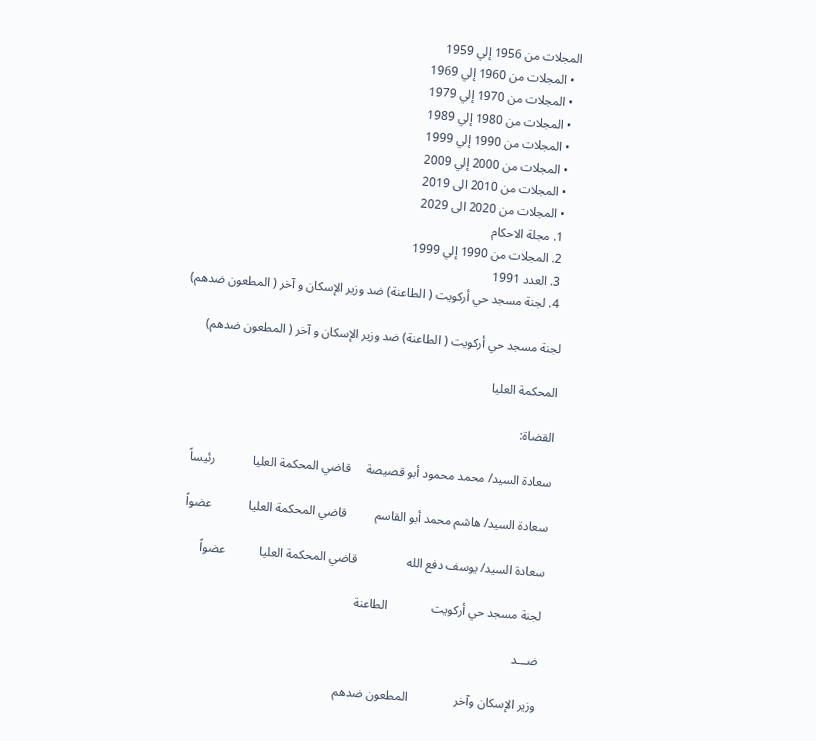المجلات من 1956 إلي 1959
  • المجلات من 1960 إلي 1969
  • المجلات من 1970 إلي 1979
  • المجلات من 1980 إلي 1989
  • المجلات من 1990 إلي 1999
  • المجلات من 2000 إلي 2009
  • المجلات من 2010 الى 2019
  • المجلات من 2020 الى 2029
  1. مجلة الاحكام
  2. المجلات من 1990 إلي 1999
  3. العدد 1991
  4. لجنة مسجد حي أركويت ( الطاعنة) ضد وزير الإسكان و آخر ( المطعون ضدهم)

لجنة مسجد حي أركويت ( الطاعنة) ضد وزير الإسكان و آخر ( المطعون ضدهم)

المحكمة العليا

القضاة:

سعادة السيد/ محمد محمود أبو قصيصة     قاضي المحكمة العليا            رئيساً

سعادة السيد/ هاشم محمد أبو القاسم         قاضي المحكمة العليا            عضواً

سعادة السيد/ يوسف دفع الله                قاضي المحكمة العليا           عضواً

لجنة مسجد حي أركويت              الطاعنة

ضـــد

وزير الإسكان وآخر               المطعون ضدهم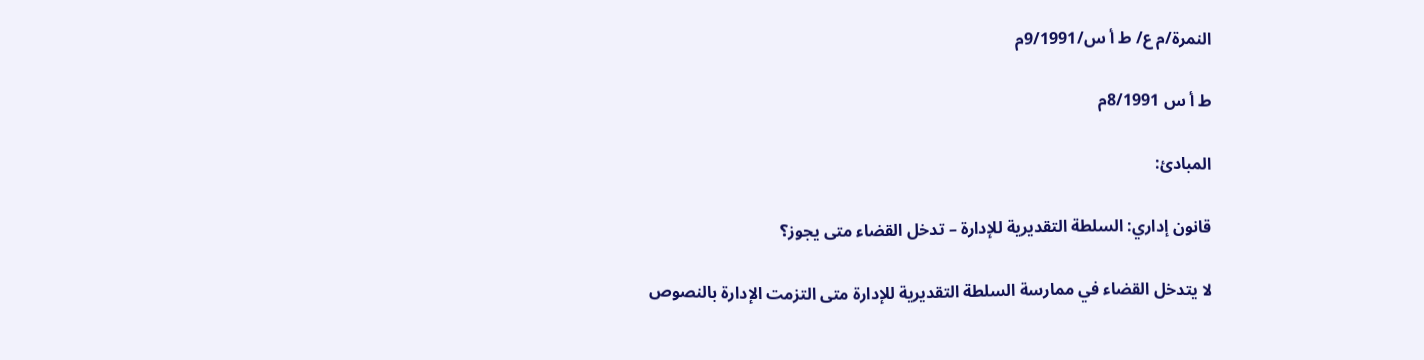النمرة/م ع/ ط أ س/9/1991م

ط أ س 8/1991م

المبادئ:

قانون إداري: السلطة التقديرية للإدارة – تدخل القضاء متى يجوز؟

لا يتدخل القضاء في ممارسة السلطة التقديرية للإدارة متى التزمت الإدارة بالنصوص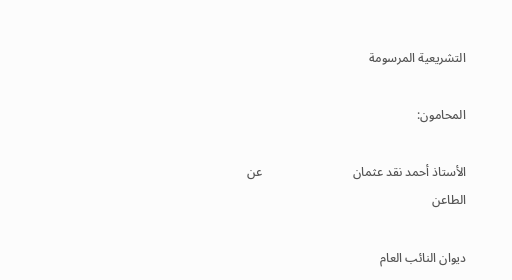التشريعية المرسومة

المحامون:

الأستاذ أحمد نقد عثمان                             عن الطاعن

ديوان النائب العام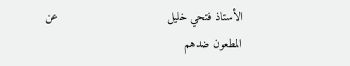الأستاذ فتحي خليل                               عن المطعون ضدهم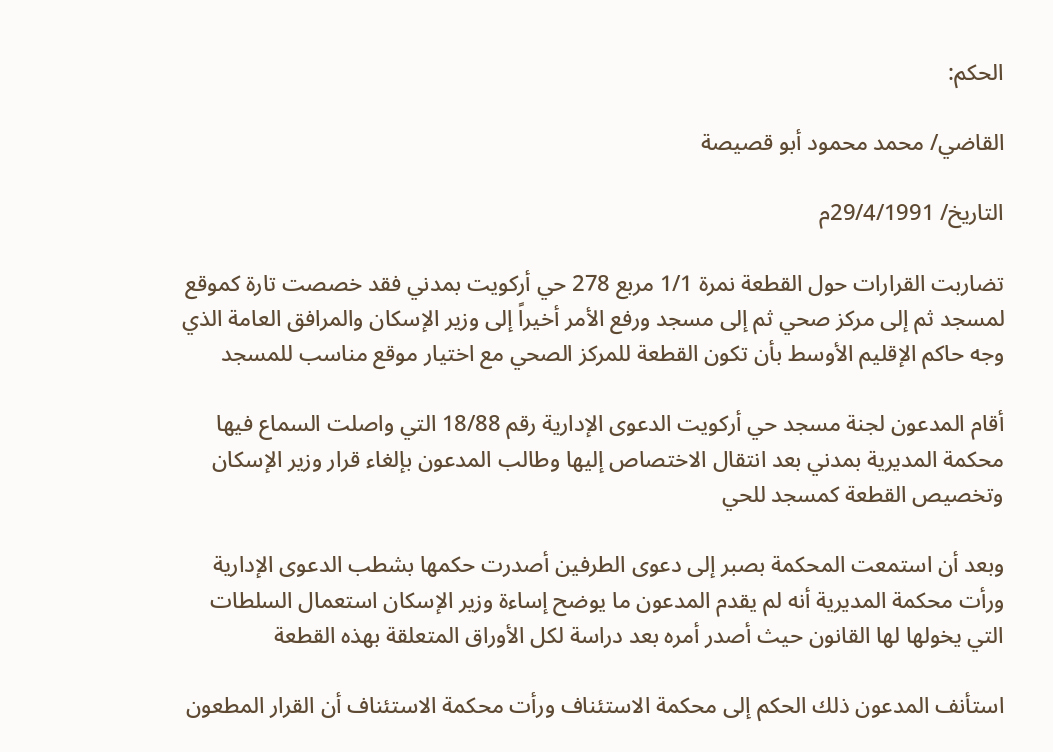الحكم:

القاضي/ محمد محمود أبو قصيصة

التاريخ/ 29/4/1991م

تضاربت القرارات حول القطعة نمرة 1/1 مربع 278 حي أركويت بمدني فقد خصصت تارة كموقع لمسجد ثم إلى مركز صحي ثم إلى مسجد ورفع الأمر أخيراً إلى وزير الإسكان والمرافق العامة الذي وجه حاكم الإقليم الأوسط بأن تكون القطعة للمركز الصحي مع اختيار موقع مناسب للمسجد

أقام المدعون لجنة مسجد حي أركويت الدعوى الإدارية رقم 18/88 التي واصلت السماع فيها محكمة المديرية بمدني بعد انتقال الاختصاص إليها وطالب المدعون بإلغاء قرار وزير الإسكان وتخصيص القطعة كمسجد للحي

وبعد أن استمعت المحكمة بصبر إلى دعوى الطرفين أصدرت حكمها بشطب الدعوى الإدارية ورأت محكمة المديرية أنه لم يقدم المدعون ما يوضح إساءة وزير الإسكان استعمال السلطات التي يخولها لها القانون حيث أصدر أمره بعد دراسة لكل الأوراق المتعلقة بهذه القطعة

استأنف المدعون ذلك الحكم إلى محكمة الاستئناف ورأت محكمة الاستئناف أن القرار المطعون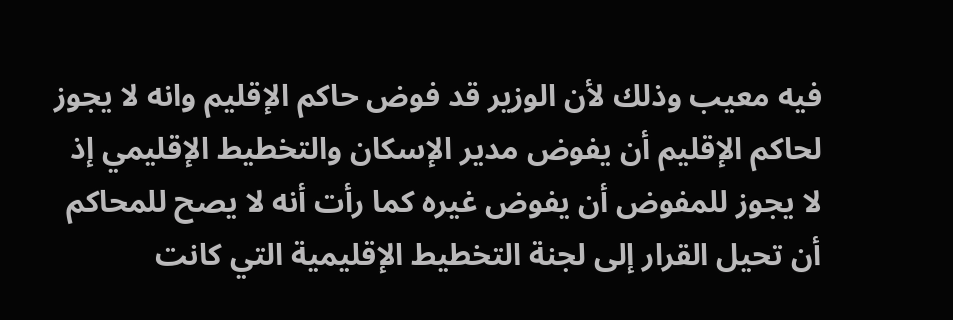فيه معيب وذلك لأن الوزير قد فوض حاكم الإقليم وانه لا يجوز لحاكم الإقليم أن يفوض مدير الإسكان والتخطيط الإقليمي إذ لا يجوز للمفوض أن يفوض غيره كما رأت أنه لا يصح للمحاكم أن تحيل القرار إلى لجنة التخطيط الإقليمية التي كانت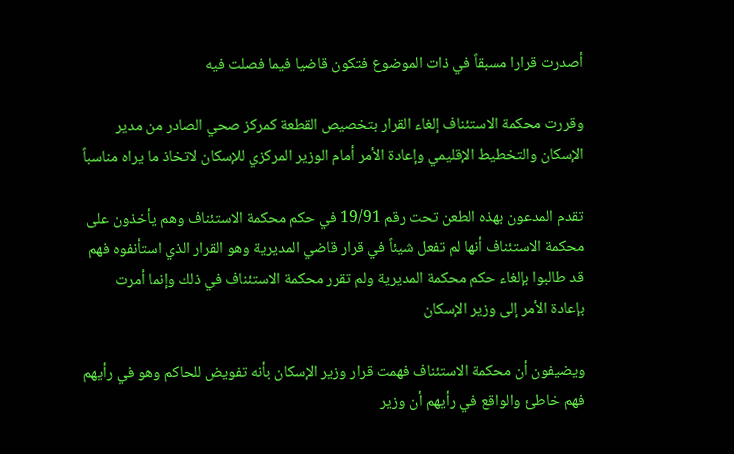أصدرت قرارا مسبقاً في ذات الموضوع فتكون قاضيا فيما فصلت فيه

وقررت محكمة الاستئناف إلغاء القرار بتخصيص القطعة كمركز صحي الصادر من مدير الإسكان والتخطيط الإقليمي وإعادة الأمر أمام الوزير المركزي للإسكان لاتخاذ ما يراه مناسباً

تقدم المدعون بهذه الطعن تحت رقم 19/91 في حكم محكمة الاستئناف وهم يأخذون على محكمة الاستئناف أنها لم تفعل شيئاً في قرار قاضي المديرية وهو القرار الذي استأنفوه فهم قد طالبوا بإلغاء حكم محكمة المديرية ولم تقرر محكمة الاستئناف في ذلك وإنما أمرت بإعادة الأمر إلى وزير الإسكان

ويضيفون أن محكمة الاستئناف فهمت قرار وزير الإسكان بأنه تفويض للحاكم وهو في رأيهم فهم خاطئ والواقع في رأيهم أن وزير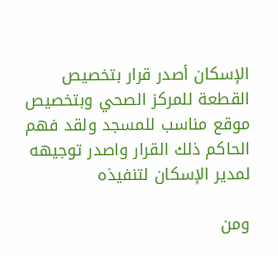الإسكان أصدر قرار بتخصيص القطعة للمركز الصحي وبتخصيص موقع مناسب للمسجد ولقد فهم الحاكم ذلك القرار واصدر توجيهه لمدير الإسكان لتنفيذه

ومن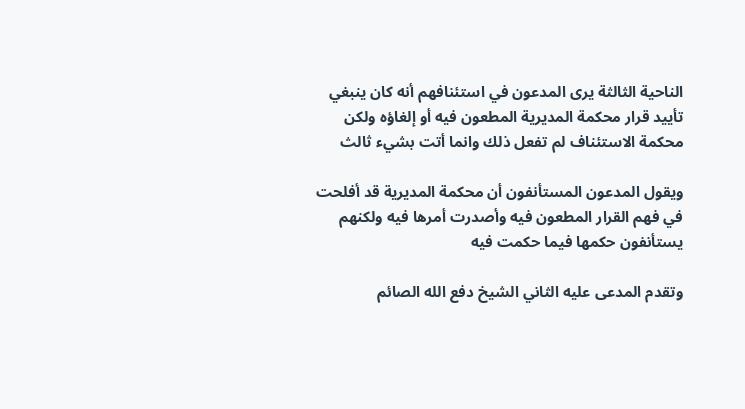الناحية الثالثة يرى المدعون في استئنافهم أنه كان ينبغي تأييد قرار محكمة المديرية المطعون فيه أو إلغاؤه ولكن محكمة الاستئناف لم تفعل ذلك وانما أتت بشيء ثالث

ويقول المدعون المستأنفون أن محكمة المديرية قد أفلحت في فهم القرار المطعون فيه وأصدرت أمرها فيه ولكنهم يستأنفون حكمها فيما حكمت فيه

وتقدم المدعى عليه الثاني الشيخ دفع الله الصائم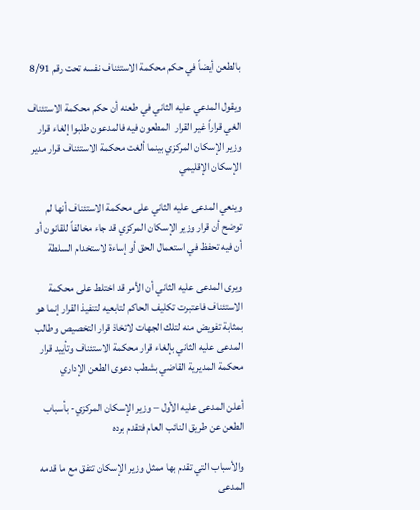بالطعن أيضاً في حكم محكمة الاستئناف نفسه تحت رقم 8/91

ويقول المدعي عليه الثاني في طعنه أن حكم محكمة الاستئناف الغي قراراً غير القرار  المطعون فيه فالمدعون طلبوا إلغاء قرار وزير الإسكان المركزي بينما ألغت محكمة الاستئناف قرار مدير الإسكان الإقليمي

وينعي المدعى عليه الثاني على محكمة الاستئناف أنها لم توضح أن قرار وزير الإسكان المركزي قد جاء مخالفاً للقانون أو أن فيه تحفظ في استعمال الحق أو إساءة لاستخدام السلطة

ويرى المدعى عليه الثاني أن الأمر قد اختلط على محكمة الاستئناف فاعتبرت تكليف الحاكم لتابعيه لتنفيذ القرار إنما هو بمثابة تفويض منه لتلك الجهات لاتخاذ قرار التخصيص وطالب المدعى عليه الثاني بإلغاء قرار محكمة الاستئناف وتأييد قرار محكمة المديرية القاضي بشطب دعوى الطعن الإداري

أعلن المدعى عليه الأول – وزير الإسكان المركزي- بأسباب الطعن عن طريق النائب العام فتقدم برده

والأسباب التي تقدم بها ممثل وزير الإسكان تتفق مع ما قدمه المدعى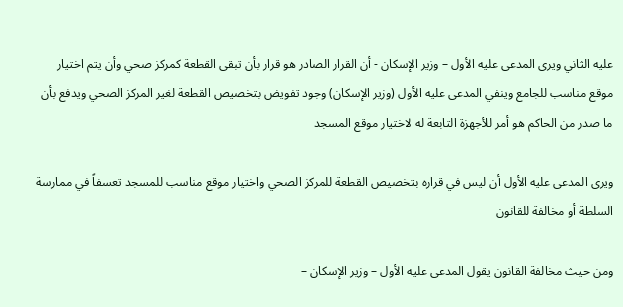عليه الثاني ويرى المدعى عليه الأول – وزير الإسكان - أن القرار الصادر هو قرار بأن تبقى القطعة كمركز صحي وأن يتم اختيار موقع مناسب للجامع وينفي المدعى عليه الأول (وزير الإسكان) وجود تفويض بتخصيص القطعة لغير المركز الصحي ويدفع بأن ما صدر من الحاكم هو أمر للأجهزة التابعة له لاختيار موقع المسجد

ويرى المدعى عليه الأول أن ليس في قراره بتخصيص القطعة للمركز الصحي واختيار موقع مناسب للمسجد تعسفاً في ممارسة السلطة أو مخالفة للقانون

ومن حيث مخالفة القانون يقول المدعى عليه الأول – وزير الإسكان –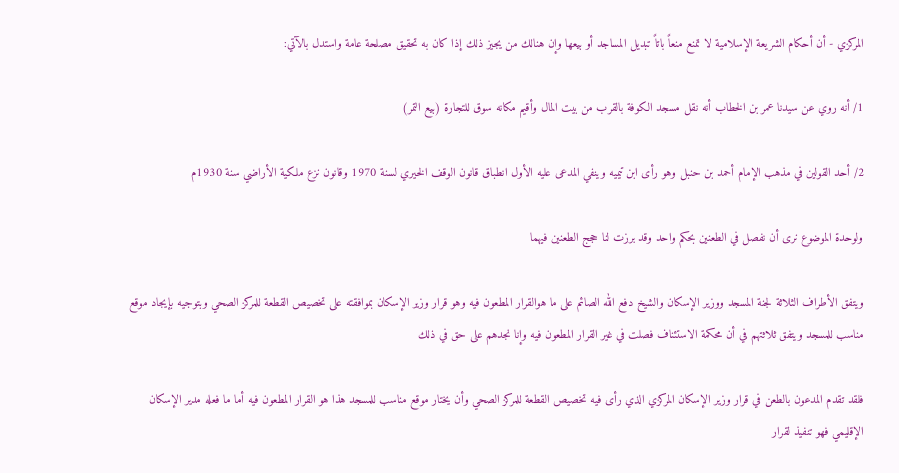المركزي - أن أحكام الشريعة الإسلامية لا تمنع منعاً باتاً تبديل المساجد أو بيعها وإن هنالك من يجيز ذلك إذا كان به تحقيق مصلحة عامة واستدل بالآتي:

1/ أنه روي عن سيدنا عمر بن الخطاب أنه نقل مسجد الكوفة بالقرب من بيت المال وأقيم مكانه سوق للتجارة (بيع التمر)

2/ أحد القولين في مذهب الإمام أحمد بن حنبل وهو رأى ابن تيميه وينفي المدعى عليه الأول انطباق قانون الوقف الخيري لسنة 1970 وقانون نزع ملكية الأراضي سنة 1930م

ولوحدة الموضوع نرى أن نفصل في الطعنين بحكم واحد وقد برزت لنا حجج الطعنين فيهما

ويتفق الأطراف الثلاثة لجنة المسجد ووزير الإسكان والشيخ دفع الله الصائم على ما هوالقرار المطعون فيه وهو قرار وزير الإسكان بموافقته على تخصيص القطعة للمركز الصحي وبتوجيه بإيجاد موقع مناسب للمسجد ويتفق ثلاثتهم في أن محكمة الاستئناف فصلت في غير القرار المطعون فيه وإنا نجدهم على حق في ذلك

فلقد تقدم المدعون بالطعن في قرار وزير الإسكان المركزي الذي رأى فيه تخصيص القطعة للمركز الصحي وأن يختار موقع مناسب للمسجد هذا هو القرار المطعون فيه أما ما فعله مدير الإسكان الإقليمي فهو تنفيذ لقرار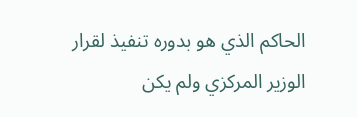الحاكم الذي هو بدوره تنفيذ لقرار الوزير المركزي ولم يكن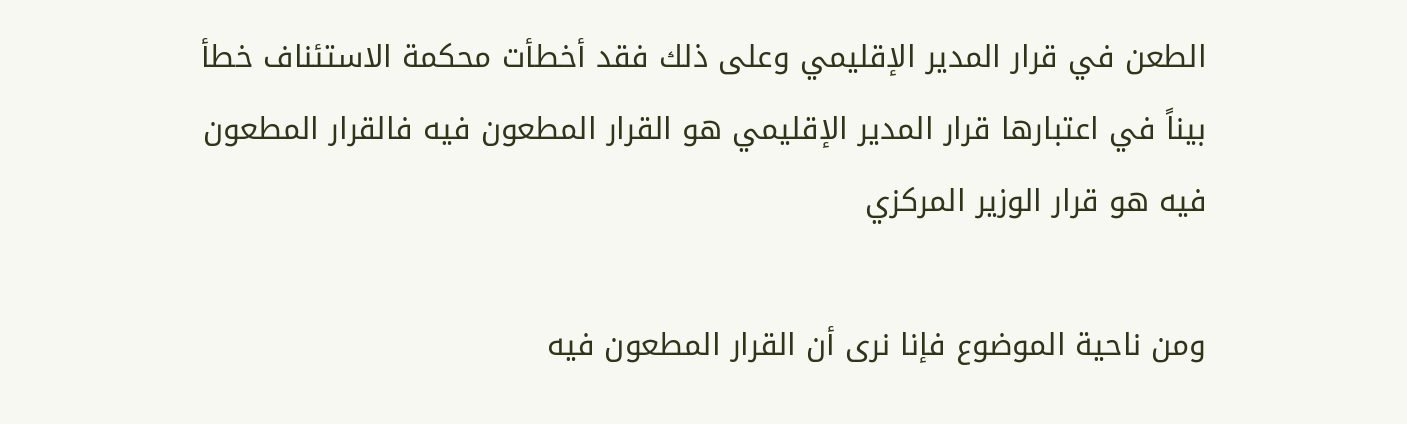الطعن في قرار المدير الإقليمي وعلى ذلك فقد أخطأت محكمة الاستئناف خطأ بيناً في اعتبارها قرار المدير الإقليمي هو القرار المطعون فيه فالقرار المطعون فيه هو قرار الوزير المركزي

ومن ناحية الموضوع فإنا نرى أن القرار المطعون فيه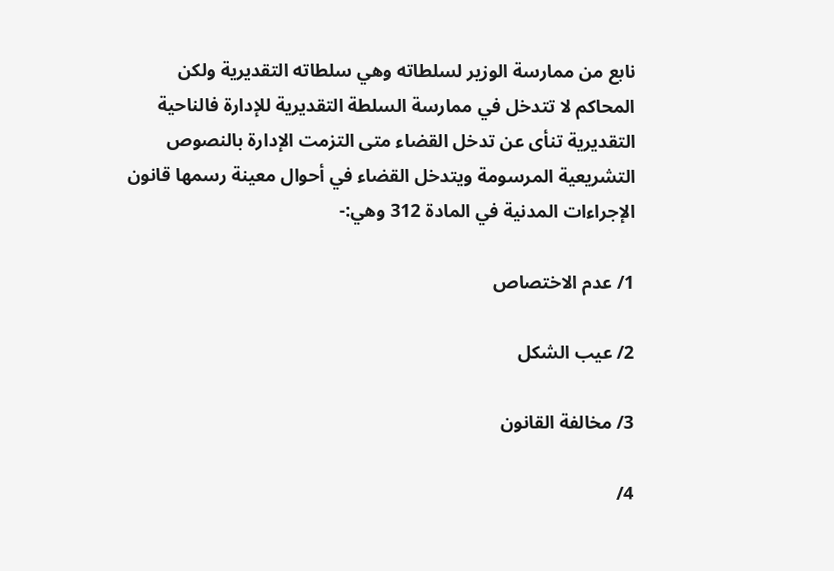نابع من ممارسة الوزير لسلطاته وهي سلطاته التقديرية ولكن المحاكم لا تتدخل في ممارسة السلطة التقديرية للإدارة فالناحية التقديرية تنأى عن تدخل القضاء متى التزمت الإدارة بالنصوص التشريعية المرسومة ويتدخل القضاء في أحوال معينة رسمها قانون الإجراءات المدنية في المادة 312 وهي:-

1/ عدم الاختصاص

2/ عيب الشكل

3/ مخالفة القانون

4/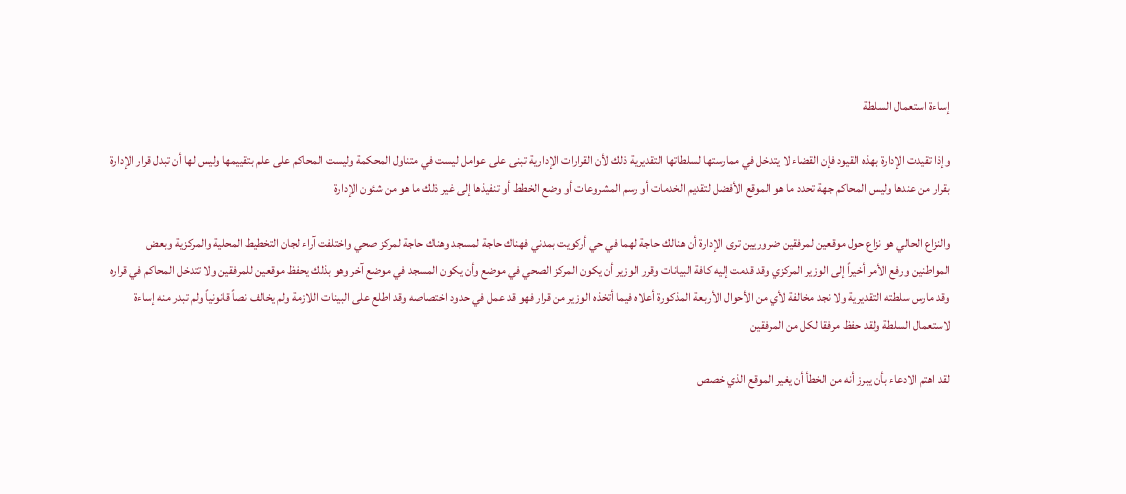إساءة استعمال السلطة

وإذا تقيدت الإدارة بهذه القيود فإن القضاء لا يتدخل في ممارستها لسلطاتها التقديرية ذلك لأن القرارات الإدارية تبنى على عوامل ليست في متناول المحكمة وليست المحاكم على علم بتقييمها وليس لها أن تبدل قرار الإدارة بقرار من عندها وليس المحاكم جهة تحدد ما هو الموقع الأفضل لتقديم الخدمات أو رسم المشروعات أو وضع الخطط أو تنفيذها إلى غير ذلك ما هو من شئون الإدارة

والنزاع الحالي هو نزاع حول موقعين لمرفقين ضروريين ترى الإدارة أن هنالك حاجة لهما في حي أركويت بمدني فهناك حاجة لمسجد وهناك حاجة لمركز صحي واختلفت آراء لجان التخطيط المحلية والمركزية وبعض المواطنين ورفع الأمر أخيراً إلى الوزير المركزي وقد قدمت إليه كافة البيانات وقرر الوزير أن يكون المركز الصحي في موضع وأن يكون المسجد في موضع آخر وهو بذلك يحفظ موقعين للمرفقين ولا تتدخل المحاكم في قراره وقد مارس سلطته التقديرية ولا نجد مخالفة لأي من الأحوال الأربعة المذكورة أعلاه فيما أتخذه الوزير من قرار فهو قد عمل في حدود اختصاصه وقد اطلع على البينات اللازمة ولم يخالف نصاً قانونياً ولم تبدر منه إساءة لاستعمال السلطة ولقد حفظ مرفقا لكل من المرفقين

لقد اهتم الادعاء بأن يبرز أنه من الخطأ أن يغير الموقع الذي خصص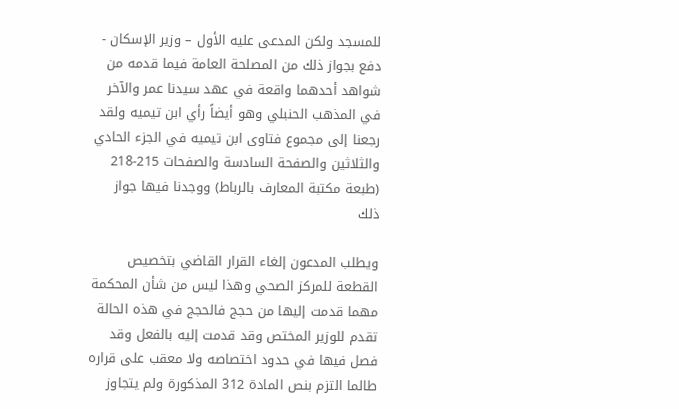للمسجد ولكن المدعى عليه الأول – وزير الإسكان - دفع بجواز ذلك من المصلحة العامة فيما قدمه من شواهد أحدهما واقعة في عهد سيدنا عمر والآخر في المذهب الحنبلي وهو أيضاً رأي ابن تيميه ولقد رجعنا إلى مجموع فتاوى ابن تيميه في الجزء الحادي والثلاثين والصفحة السادسة والصفحات 215-218 (طبعة مكتبة المعارف بالرباط) ووجدنا فيها جواز ذلك

ويطلب المدعون إلغاء القرار القاضي بتخصيص القطعة للمركز الصحي وهذا ليس من شأن المحكمة مهما قدمت إليها من حجج فالحجج في هذه الحالة تقدم للوزير المختص وقد قدمت إليه بالفعل وقد فصل فيها في حدود اختصاصه ولا معقب على قراره طالما التزم بنص المادة 312 المذكورة ولم يتجاوز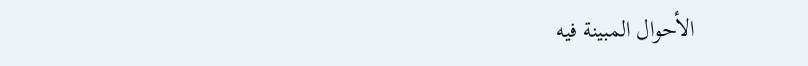الأحوال المبينة فيه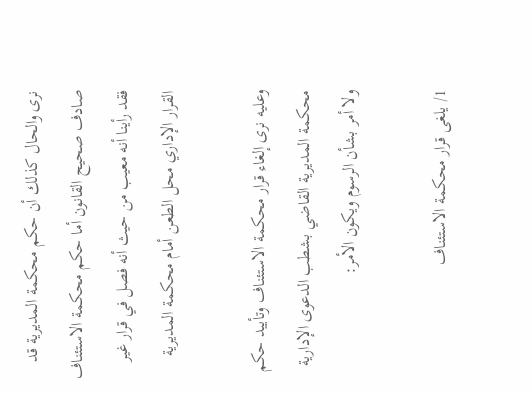نرى والحال كذلك أن حكم محكمة المديرية قد صادف صحيح القانون أما حكم محكمة الاستئناف فقد رأينا أنه معيب من حيث أنه فصل في قرار غير القرار الإداري محل الطعن أمام محكمة المديرية

وعليه نرى إلغاء قرار محكمة الاستئناف وتأييد حكم محكمة المديرية القاضي بشطب الدعوى الإدارية ولا أمر بشأن الرسوم ويكون الأمر:

1/ يلغى قرار محكمة الاستئناف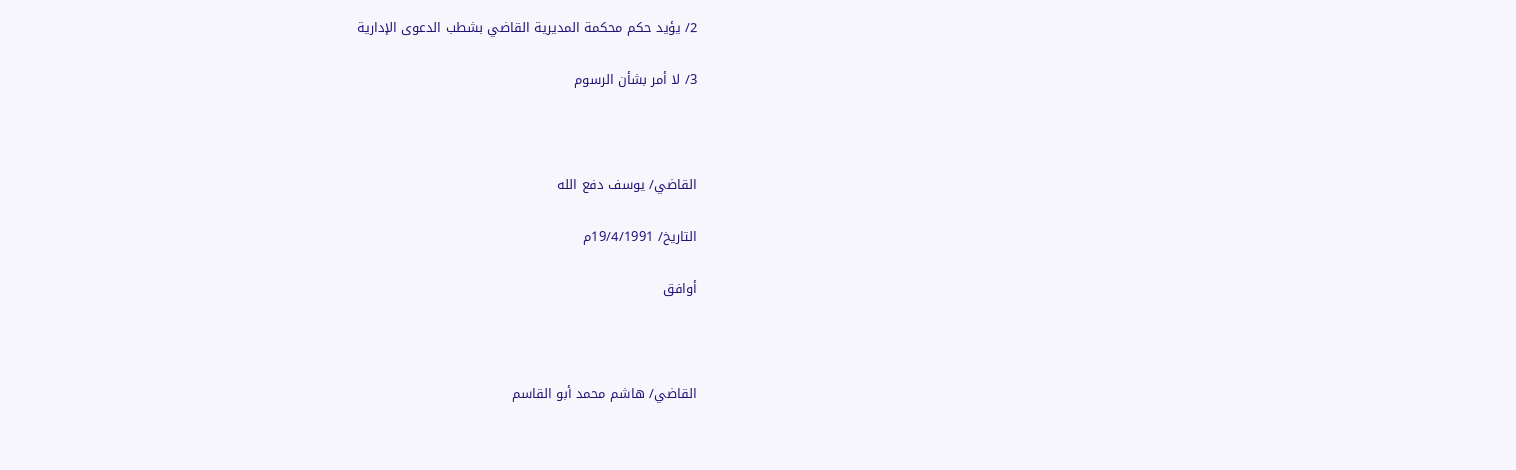2/ يؤيد حكم محكمة المديرية القاضي بشطب الدعوى الإدارية

3/ لا أمر بشأن الرسوم



القاضي/ يوسف دفع الله

التاريخ/ 19/4/1991م

أوافق



القاضي/ هاشم محمد أبو القاسم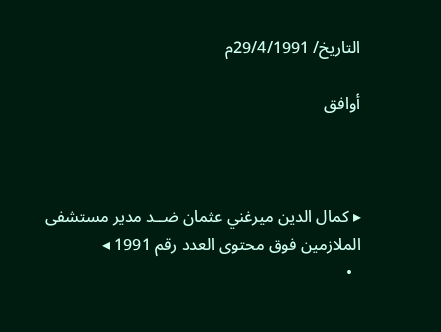التاريخ/ 29/4/1991م

أوافق



▸ كمال الدين ميرغني عثمان ضــد مدير مستشفى الملازمين فوق محتوى العدد رقم 1991 ◂
  •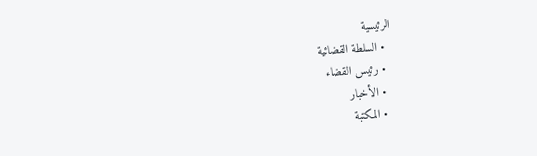الرئيسية
  • السلطة القضائية
  • رئيس القضاء
  • الأخبار
  • المكتبة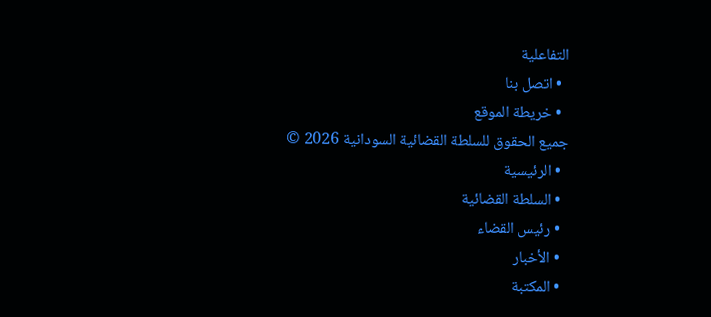التفاعلية
  • اتصل بنا
  • خريطة الموقع
جميع الحقوق للسلطة القضائية السودانية 2026 ©
  • الرئيسية
  • السلطة القضائية
  • رئيس القضاء
  • الأخبار
  • المكتبة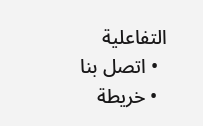التفاعلية
  • اتصل بنا
  • خريطة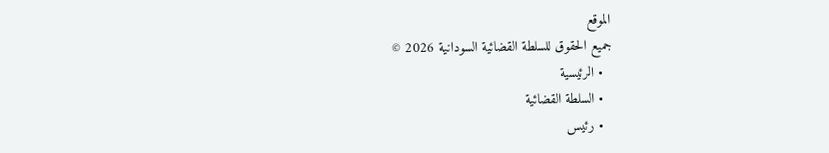الموقع
جميع الحقوق للسلطة القضائية السودانية 2026 ©
  • الرئيسية
  • السلطة القضائية
  • رئيس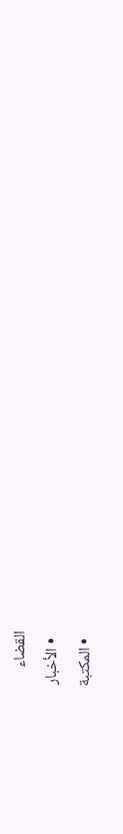القضاء
  • الأخبار
  • المكتبة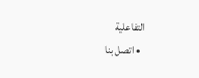التفاعلية
  • اتصل بنا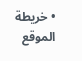• خريطة الموقع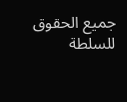جميع الحقوق للسلطة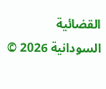القضائية السودانية 2026 ©